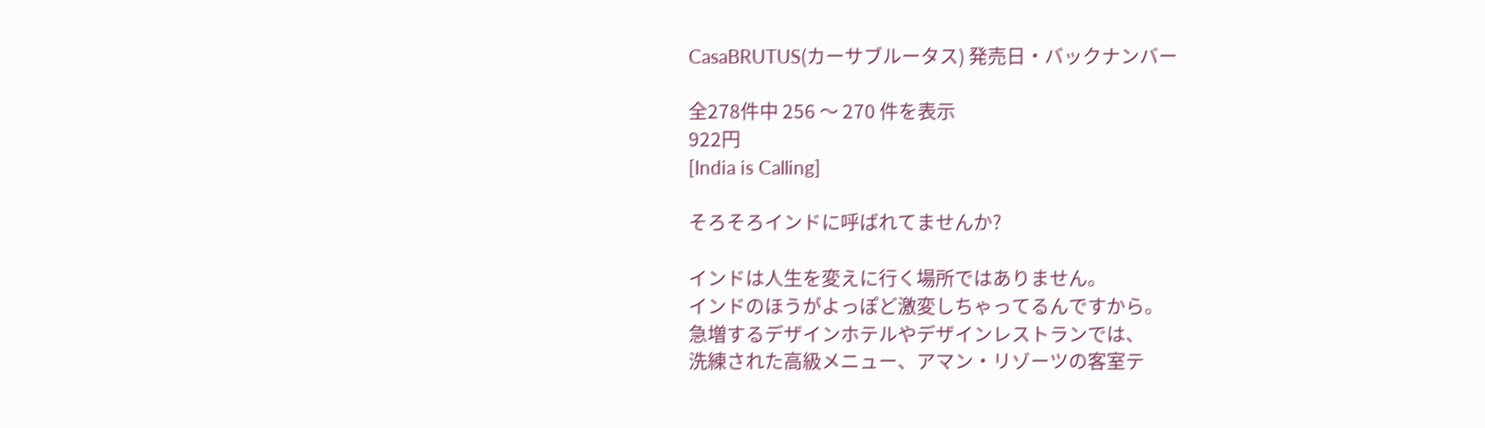CasaBRUTUS(カーサブルータス) 発売日・バックナンバー

全278件中 256 〜 270 件を表示
922円
[India is Calling]

そろそろインドに呼ばれてませんか?

インドは人生を変えに行く場所ではありません。
インドのほうがよっぽど激変しちゃってるんですから。
急増するデザインホテルやデザインレストランでは、
洗練された高級メニュー、アマン・リゾーツの客室テ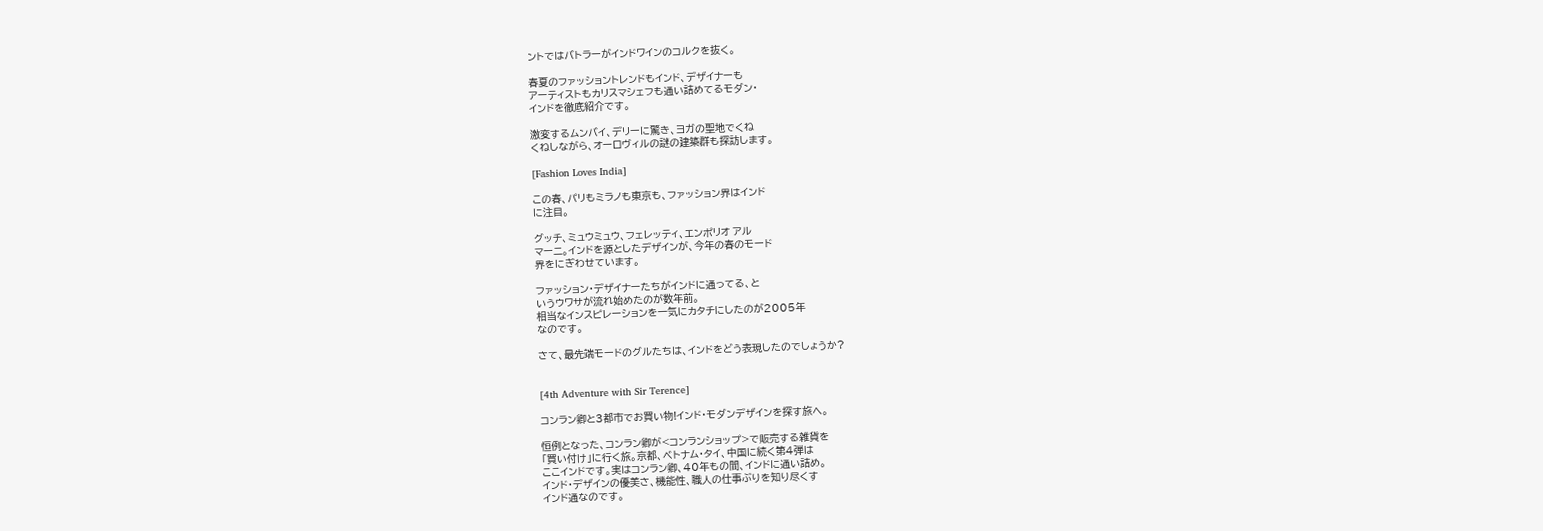ントではバトラーがインドワインのコルクを抜く。

春夏のファッショントレンドもインド、デザイナーも
アーティストもカリスマシェフも通い詰めてるモダン・
インドを徹底紹介です。

激変するムンバイ、デリーに驚き、ヨガの聖地でくね
くねしながら、オーロヴィルの謎の建築群も探訪します。

[Fashion Loves India]

この春、パリもミラノも東京も、ファッション界はインド
に注目。

グッチ、ミュウミュウ、フェレッティ、エンポリオ アル
マーニ。インドを源としたデザインが、今年の春のモード
界をにぎわせています。

ファッション・デザイナーたちがインドに通ってる、と
いうウワサが流れ始めたのが数年前。
相当なインスピレーションを一気にカタチにしたのが2005年
なのです。

さて、最先端モードのグルたちは、インドをどう表現したのでしょうか?


[4th Adventure with Sir Terence]

コンラン卿と3都市でお買い物!インド・モダンデザインを探す旅へ。

恒例となった、コンラン卿が<コンランショップ>で販売する雑貨を
「買い付け」に行く旅。京都、ベトナム・タイ、中国に続く第4弾は
ここインドです。実はコンラン卿、40年もの間、インドに通い詰め。
インド・デザインの優美さ、機能性、職人の仕事ぶりを知り尽くす
インド通なのです。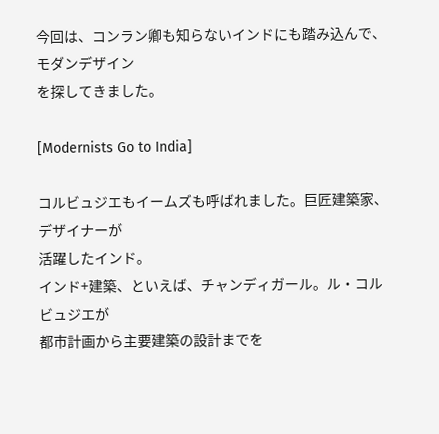今回は、コンラン卿も知らないインドにも踏み込んで、モダンデザイン
を探してきました。

[Modernists Go to India]

コルビュジエもイームズも呼ばれました。巨匠建築家、デザイナーが
活躍したインド。
インド+建築、といえば、チャンディガール。ル・コルビュジエが
都市計画から主要建築の設計までを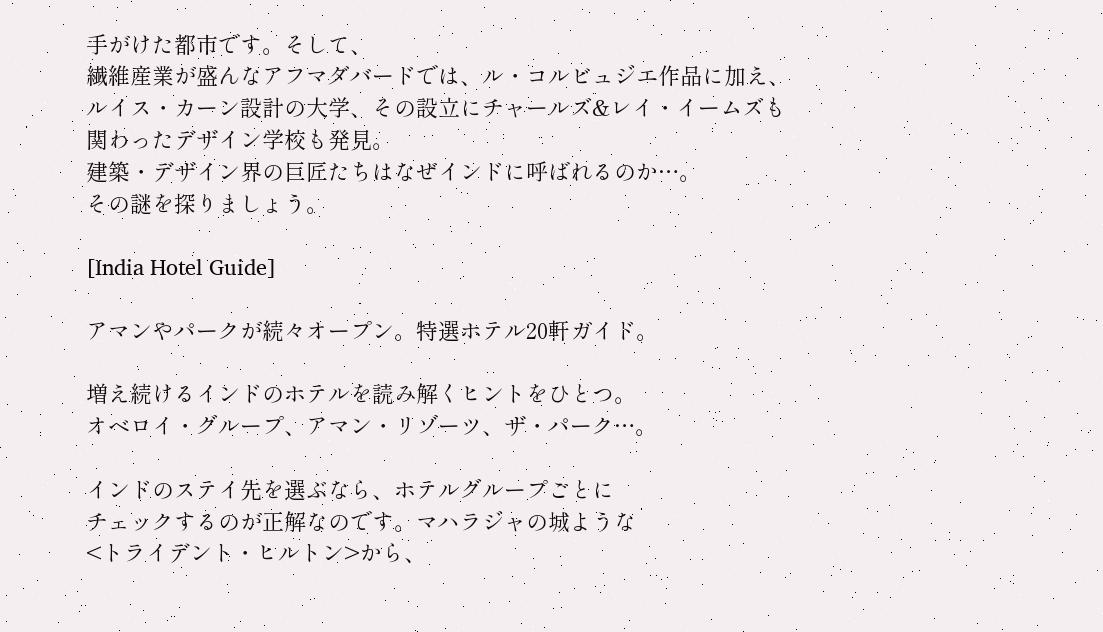手がけた都市です。そして、
繊維産業が盛んなアフマダバードでは、ル・コルビュジエ作品に加え、
ルイス・カーン設計の大学、その設立にチャールズ&レイ・イームズも
関わったデザイン学校も発見。
建築・デザイン界の巨匠たちはなぜインドに呼ばれるのか…。
その謎を探りましょう。

[India Hotel Guide]

アマンやパークが続々オープン。特選ホテル20軒ガイド。

増え続けるインドのホテルを読み解くヒントをひとつ。
オベロイ・グループ、アマン・リゾーツ、ザ・パーク…。

インドのステイ先を選ぶなら、ホテルグループごとに
チェックするのが正解なのです。マハラジャの城ような
<トライデント・ヒルトン>から、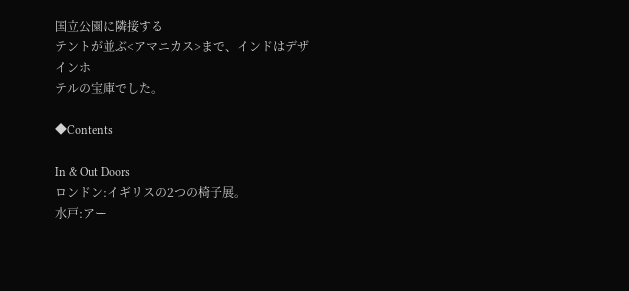国立公園に隣接する
テントが並ぶ<アマニカス>まで、インドはデザインホ
テルの宝庫でした。

◆Contents

In & Out Doors
ロンドン:イギリスの2つの椅子展。
水戸:アー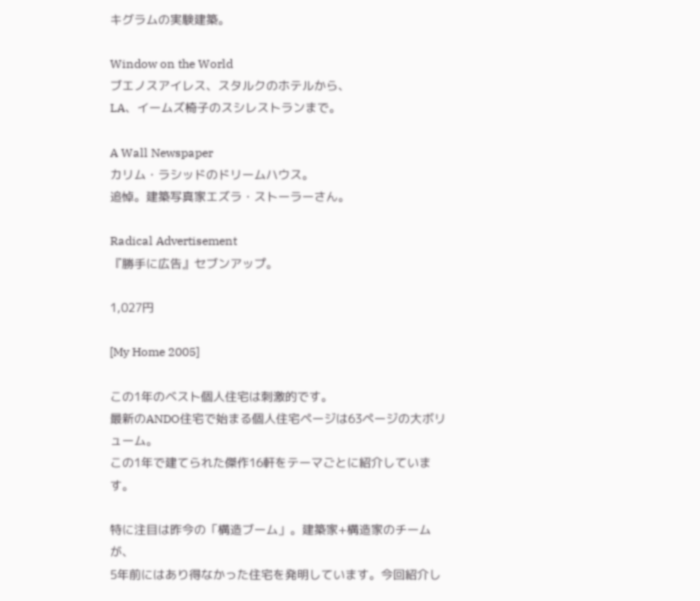キグラムの実験建築。

Window on the World
ブエノスアイレス、スタルクのホテルから、
LA、イームズ椅子のスシレストランまで。

A Wall Newspaper
カリム・ラシッドのドリームハウス。
追悼。建築写真家エズラ・ストーラーさん。

Radical Advertisement
『勝手に広告』セブンアップ。

1,027円

[My Home 2005]

この1年のベスト個人住宅は刺激的です。
最新のANDO住宅で始まる個人住宅ページは63ページの大ボリューム。
この1年で建てられた傑作16軒をテーマごとに紹介しています。

特に注目は昨今の「構造ブーム」。建築家+構造家のチームが、
5年前にはあり得なかった住宅を発明しています。今回紹介し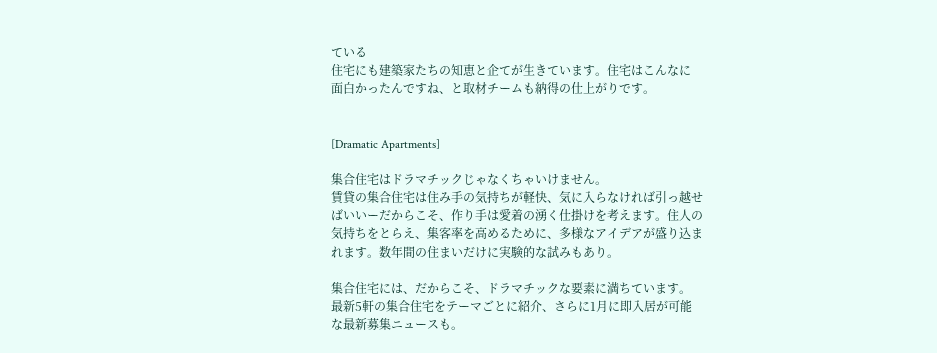ている
住宅にも建築家たちの知恵と企てが生きています。住宅はこんなに
面白かったんですね、と取材チームも納得の仕上がりです。


[Dramatic Apartments]

集合住宅はドラマチックじゃなくちゃいけません。
賃貸の集合住宅は住み手の気持ちが軽快、気に入らなければ引っ越せ
ばいいーだからこそ、作り手は愛着の湧く仕掛けを考えます。住人の
気持ちをとらえ、集客率を高めるために、多様なアイデアが盛り込ま
れます。数年間の住まいだけに実験的な試みもあり。

集合住宅には、だからこそ、ドラマチックな要素に満ちています。
最新5軒の集合住宅をテーマごとに紹介、さらに1月に即入居が可能
な最新募集ニュースも。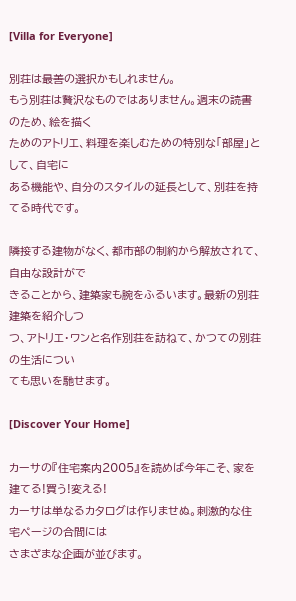[Villa for Everyone]

別荘は最善の選択かもしれません。
もう別荘は贅沢なものではありません。週末の読書のため、絵を描く
ためのアトリエ、料理を楽しむための特別な「部屋」として、自宅に
ある機能や、自分のスタイルの延長として、別荘を持てる時代です。

隣接する建物がなく、都市部の制約から解放されて、自由な設計がで
きることから、建築家も腕をふるいます。最新の別荘建築を紹介しつ
つ、アトリエ・ワンと名作別荘を訪ねて、かつての別荘の生活につい
ても思いを馳せます。

[Discover Your Home]

カーサの『住宅案内2005』を読めば今年こそ、家を建てる!買う!変える!
カーサは単なるカタログは作りませぬ。刺激的な住宅ページの合間には
さまざまな企画が並びます。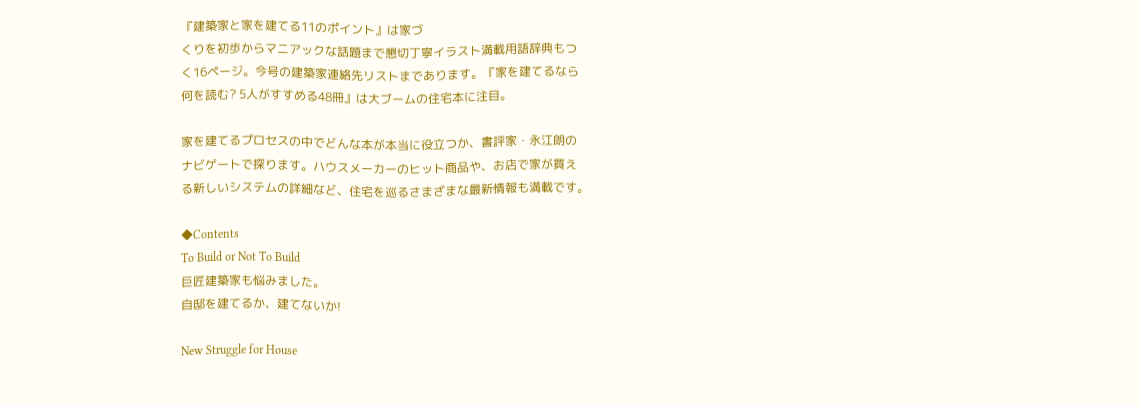『建築家と家を建てる11のポイント』は家づ
くりを初歩からマニアックな話題まで懇切丁寧イラスト満載用語辞典もつ
く16ページ。今号の建築家連絡先リストまであります。『家を建てるなら
何を読む? 5人がすすめる48冊』は大ブームの住宅本に注目。

家を建てるプロセスの中でどんな本が本当に役立つか、書評家・永江朗の
ナビゲートで探ります。ハウスメーカーのヒット商品や、お店で家が買え
る新しいシステムの詳細など、住宅を巡るさまざまな最新情報も満載です。

◆Contents
To Build or Not To Build
巨匠建築家も悩みました。
自邸を建てるか、建てないか!

New Struggle for House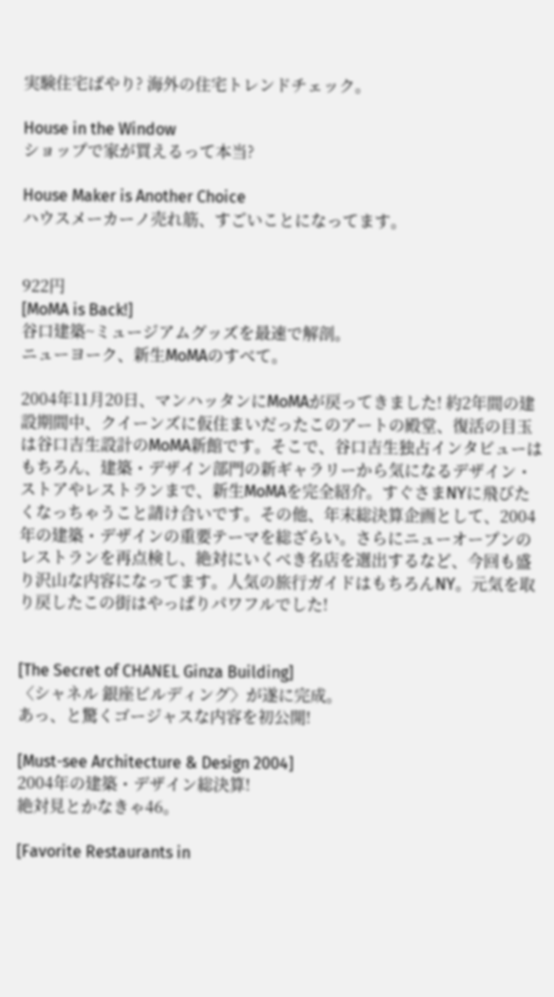実験住宅ばやり? 海外の住宅トレンドチェック。

House in the Window
ショップで家が買えるって本当?

House Maker is Another Choice
ハウスメーカーノ売れ筋、すごいことになってます。


922円
[MoMA is Back!]
谷口建築~ミュージアムグッズを最速で解剖。
ニューヨーク、新生MoMAのすべて。

2004年11月20日、マンハッタンにMoMAが戻ってきました! 約2年間の建設期間中、クイーンズに仮住まいだったこのアートの殿堂、復活の目玉は谷口吉生設計のMoMA新館です。そこで、谷口吉生独占インタビューはもちろん、建築・デザイン部門の新ギャラリーから気になるデザイン・ストアやレストランまで、新生MoMAを完全紹介。すぐさまNYに飛びたくなっちゃうこと請け合いです。その他、年末総決算企画として、2004年の建築・デザインの重要テーマを総ざらい。さらにニューオープンのレストランを再点検し、絶対にいくべき名店を選出するなど、今回も盛り沢山な内容になってます。人気の旅行ガイドはもちろんNY。元気を取り戻したこの街はやっぱりパワフルでした!


[The Secret of CHANEL Ginza Building]
〈シャネル 銀座ビルディング〉が遂に完成。
あっ、と驚くゴージャスな内容を初公開!

[Must-see Architecture & Design 2004]
2004年の建築・デザイン総決算!
絶対見とかなきゃ46。

[Favorite Restaurants in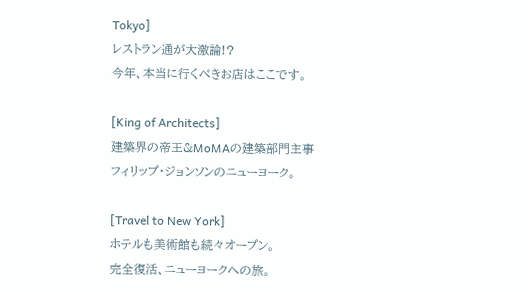Tokyo]
レストラン通が大激論!?
今年、本当に行くべきお店はここです。

[King of Architects]
建築界の帝王&MoMAの建築部門主事
フィリップ・ジョンソンのニューヨーク。

[Travel to New York]
ホテルも美術館も続々オープン。
完全復活、ニューヨークへの旅。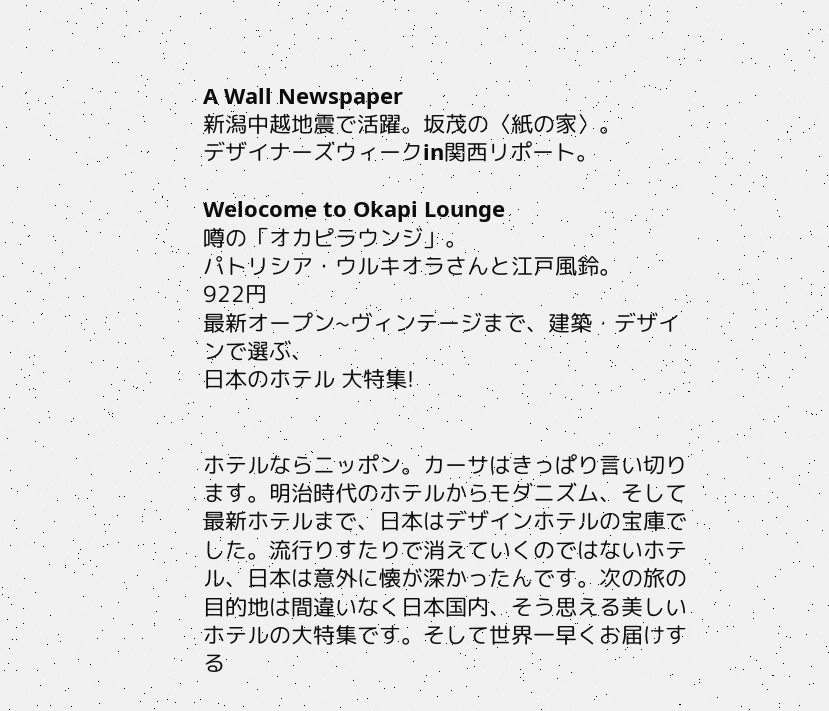A Wall Newspaper
新潟中越地震で活躍。坂茂の〈紙の家〉。
デザイナーズウィークin関西リポート。

Welocome to Okapi Lounge
噂の「オカピラウンジ」。
パトリシア・ウルキオラさんと江戸風鈴。
922円
最新オープン~ヴィンテージまで、建築・デザインで選ぶ、
日本のホテル 大特集!


ホテルならニッポン。カーサはきっぱり言い切ります。明治時代のホテルからモダニズム、そして最新ホテルまで、日本はデザインホテルの宝庫でした。流行りすたりで消えていくのではないホテル、日本は意外に懐が深かったんです。次の旅の目的地は間違いなく日本国内、そう思える美しいホテルの大特集です。そして世界一早くお届けする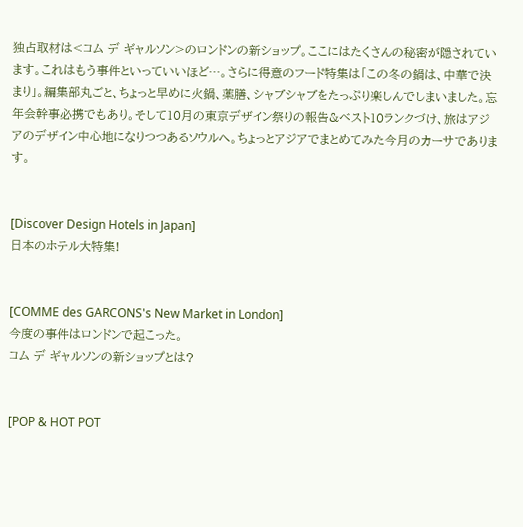独占取材は<コム デ ギャルソン>のロンドンの新ショップ。ここにはたくさんの秘密が隠されています。これはもう事件といっていいほど…。さらに得意のフード特集は「この冬の鍋は、中華で決まり」。編集部丸ごと、ちょっと早めに火鍋、薬膳、シャブシャブをたっぷり楽しんでしまいました。忘年会幹事必携でもあり。そして10月の東京デザイン祭りの報告&ベスト10ランクづけ、旅はアジアのデザイン中心地になりつつあるソウルへ。ちょっとアジアでまとめてみた今月のカーサであります。


[Discover Design Hotels in Japan]
日本のホテル大特集!


[COMME des GARCONS's New Market in London]
今度の事件はロンドンで起こった。
コム デ ギャルソンの新ショップとは?


[POP & HOT POT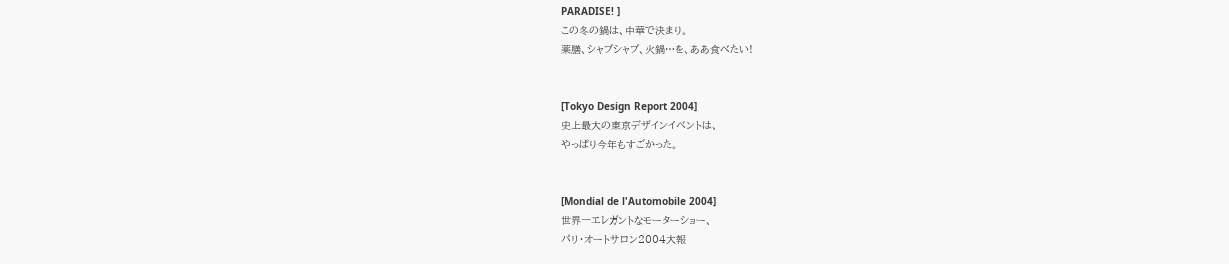PARADISE! ]
この冬の鍋は、中華で決まり。
薬膳、シャブシャブ、火鍋…を、ああ食べたい!


[Tokyo Design Report 2004]
史上最大の東京デザインイベントは、
やっぱり今年もすごかった。


[Mondial de l'Automobile 2004]
世界一エレガントなモーターショー、
パリ・オートサロン2004大報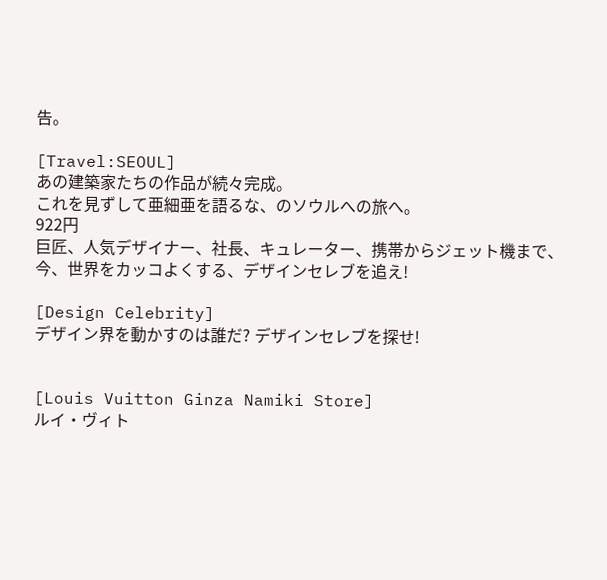告。

[Travel:SEOUL]
あの建築家たちの作品が続々完成。
これを見ずして亜細亜を語るな、のソウルへの旅へ。
922円
巨匠、人気デザイナー、社長、キュレーター、携帯からジェット機まで、
今、世界をカッコよくする、デザインセレブを追え!

[Design Celebrity]
デザイン界を動かすのは誰だ? デザインセレブを探せ!


[Louis Vuitton Ginza Namiki Store]
ルイ・ヴィト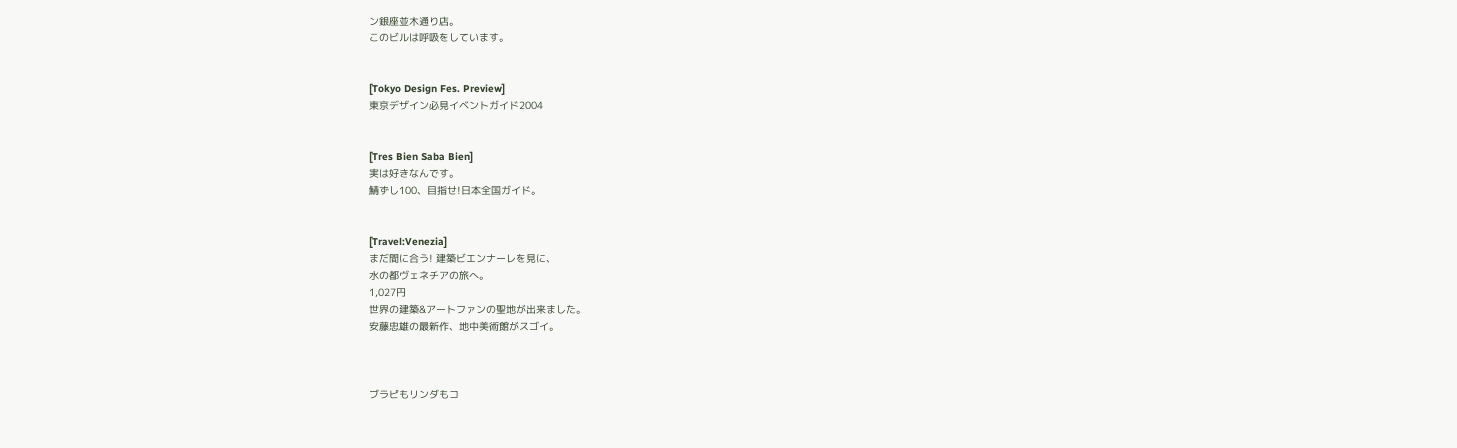ン銀座並木通り店。
このビルは呼吸をしています。


[Tokyo Design Fes. Preview]
東京デザイン必見イベントガイド2004


[Tres Bien Saba Bien]
実は好きなんです。
鯖ずし100、目指せ!日本全国ガイド。


[Travel:Venezia]
まだ間に合う! 建築ビエンナーレを見に、
水の都ヴェネチアの旅へ。
1,027円
世界の建築&アートファンの聖地が出来ました。
安藤忠雄の最新作、地中美術館がスゴイ。



ブラピもリンダもコ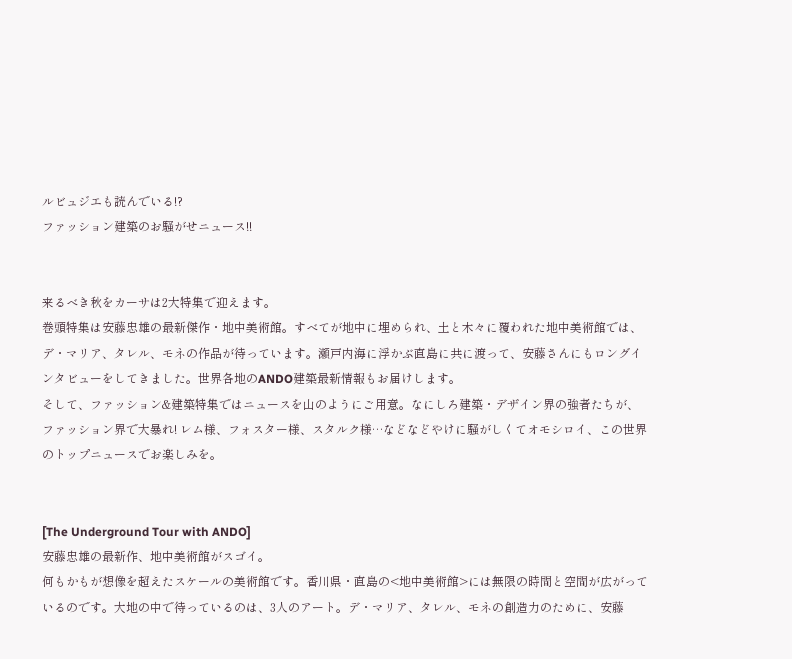ルビュジエも読んでいる!?
ファッション建築のお騒がせニュース!!


来るべき秋をカーサは2大特集で迎えます。
巻頭特集は安藤忠雄の最新傑作・地中美術館。すべてが地中に埋められ、土と木々に覆われた地中美術館では、デ・マリア、タレル、モネの作品が待っています。瀬戸内海に浮かぶ直島に共に渡って、安藤さんにもロングインタビューをしてきました。世界各地のANDO建築最新情報もお届けします。
そして、ファッション&建築特集ではニュースを山のようにご用意。なにしろ建築・デザイン界の強者たちが、ファッション界で大暴れ! レム様、フォスター様、スタルク様…などなどやけに騒がしくてオモシロイ、この世界のトップニュースでお楽しみを。


[The Underground Tour with ANDO]
安藤忠雄の最新作、地中美術館がスゴイ。
何もかもが想像を超えたスケールの美術館です。香川県・直島の<地中美術館>には無限の時間と空間が広がっているのです。大地の中で待っているのは、3人のアート。デ・マリア、タレル、モネの創造力のために、安藤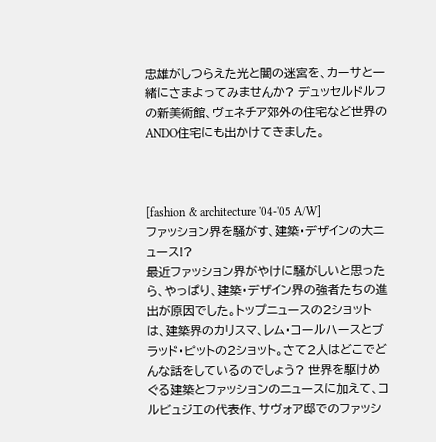忠雄がしつらえた光と闇の迷宮を、カーサと一緒にさまよってみませんか? デュッセルドルフの新美術館、ヴェネチア郊外の住宅など世界のANDO住宅にも出かけてきました。



[fashion & architecture '04-'05 A/W]
ファッション界を騒がす、建築・デザインの大ニュース!?
最近ファッション界がやけに騒がしいと思ったら、やっぱり、建築・デザイン界の強者たちの進出が原因でした。トップニュースの2ショットは、建築界のカリスマ、レム・コールハースとブラッド・ピットの2ショット。さて2人はどこでどんな話をしているのでしょう? 世界を駆けめぐる建築とファッションのニュースに加えて、コルビュジエの代表作、サヴォア邸でのファッシ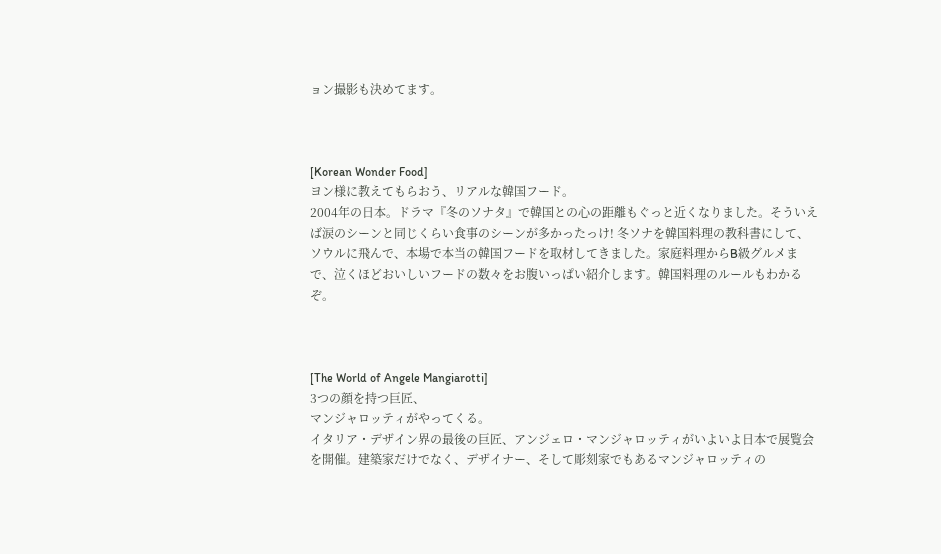ョン撮影も決めてます。



[Korean Wonder Food]
ヨン様に教えてもらおう、リアルな韓国フード。
2004年の日本。ドラマ『冬のソナタ』で韓国との心の距離もぐっと近くなりました。そういえば涙のシーンと同じくらい食事のシーンが多かったっけ! 冬ソナを韓国料理の教科書にして、ソウルに飛んで、本場で本当の韓国フードを取材してきました。家庭料理からB級グルメまで、泣くほどおいしいフードの数々をお腹いっぱい紹介します。韓国料理のルールもわかるぞ。



[The World of Angele Mangiarotti]
3つの顔を持つ巨匠、
マンジャロッティがやってくる。
イタリア・デザイン界の最後の巨匠、アンジェロ・マンジャロッティがいよいよ日本で展覧会を開催。建築家だけでなく、デザイナー、そして彫刻家でもあるマンジャロッティの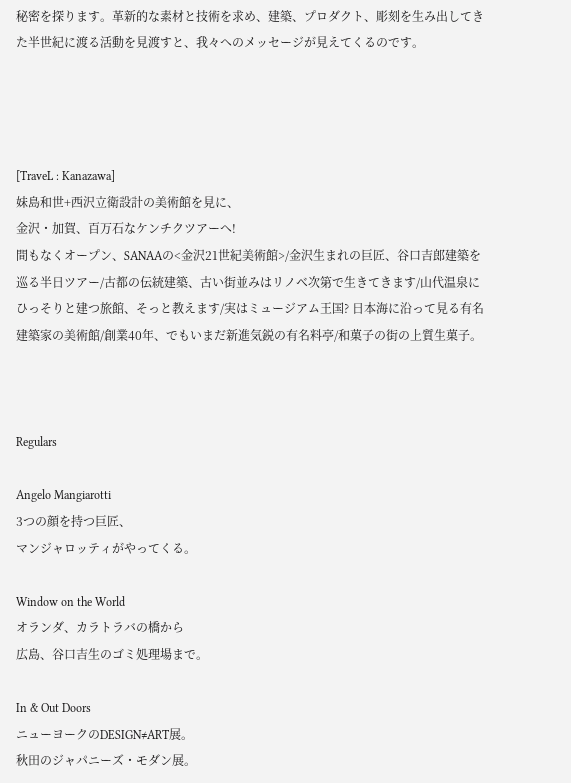秘密を探ります。革新的な素材と技術を求め、建築、プロダクト、彫刻を生み出してきた半世紀に渡る活動を見渡すと、我々へのメッセージが見えてくるのです。




[TraveL : Kanazawa]
妹島和世+西沢立衛設計の美術館を見に、
金沢・加賀、百万石なケンチクツアーへ!
間もなくオープン、SANAAの<金沢21世紀美術館>/金沢生まれの巨匠、谷口吉郎建築を巡る半日ツアー/古都の伝統建築、古い街並みはリノベ次第で生きてきます/山代温泉にひっそりと建つ旅館、そっと教えます/実はミュージアム王国? 日本海に沿って見る有名建築家の美術館/創業40年、でもいまだ新進気鋭の有名料亭/和菓子の街の上質生菓子。



Regulars

Angelo Mangiarotti
3つの顔を持つ巨匠、
マンジャロッティがやってくる。

Window on the World
オランダ、カラトラバの橋から
広島、谷口吉生のゴミ処理場まで。

In & Out Doors
ニューヨークのDESIGN≠ART展。
秋田のジャパニーズ・モダン展。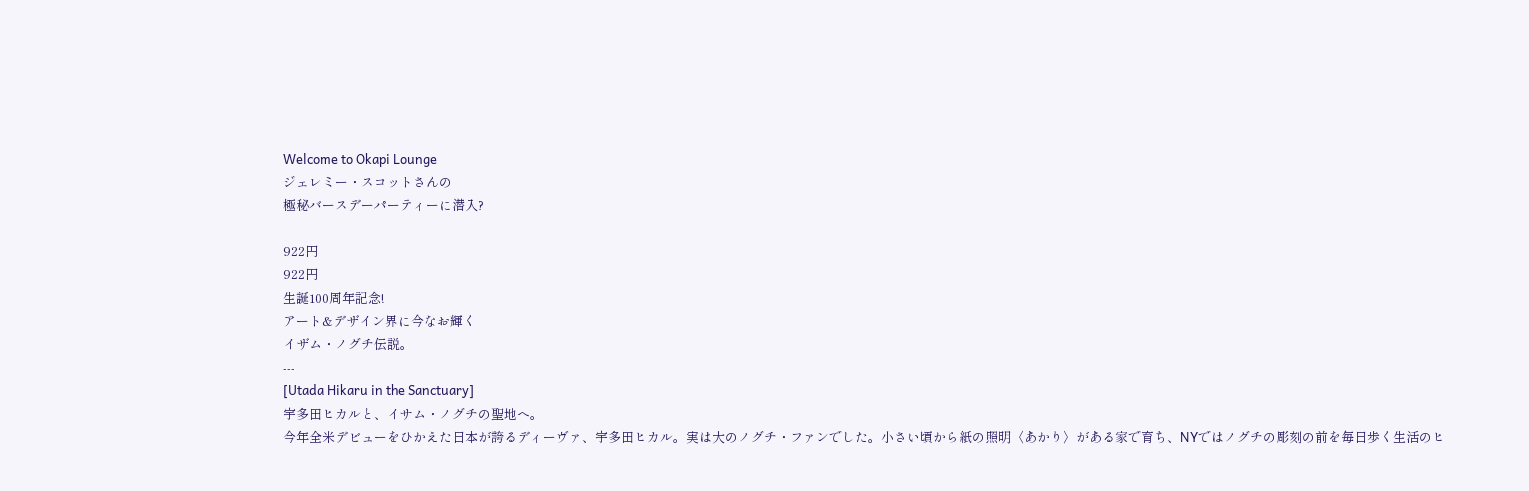Welcome to Okapi Lounge
ジェレミー・スコットさんの
極秘バースデーパーティーに潜入?

922円
922円
生誕100周年記念!
アート&デザイン界に今なお輝く
イザム・ノグチ伝説。
---
[Utada Hikaru in the Sanctuary]
宇多田ヒカルと、イサム・ノグチの聖地へ。
今年全米デビューをひかえた日本が誇るディーヴァ、宇多田ヒカル。実は大のノグチ・ファンでした。小さい頃から紙の照明〈あかり〉がある家で育ち、NYではノグチの彫刻の前を毎日歩く生活のヒ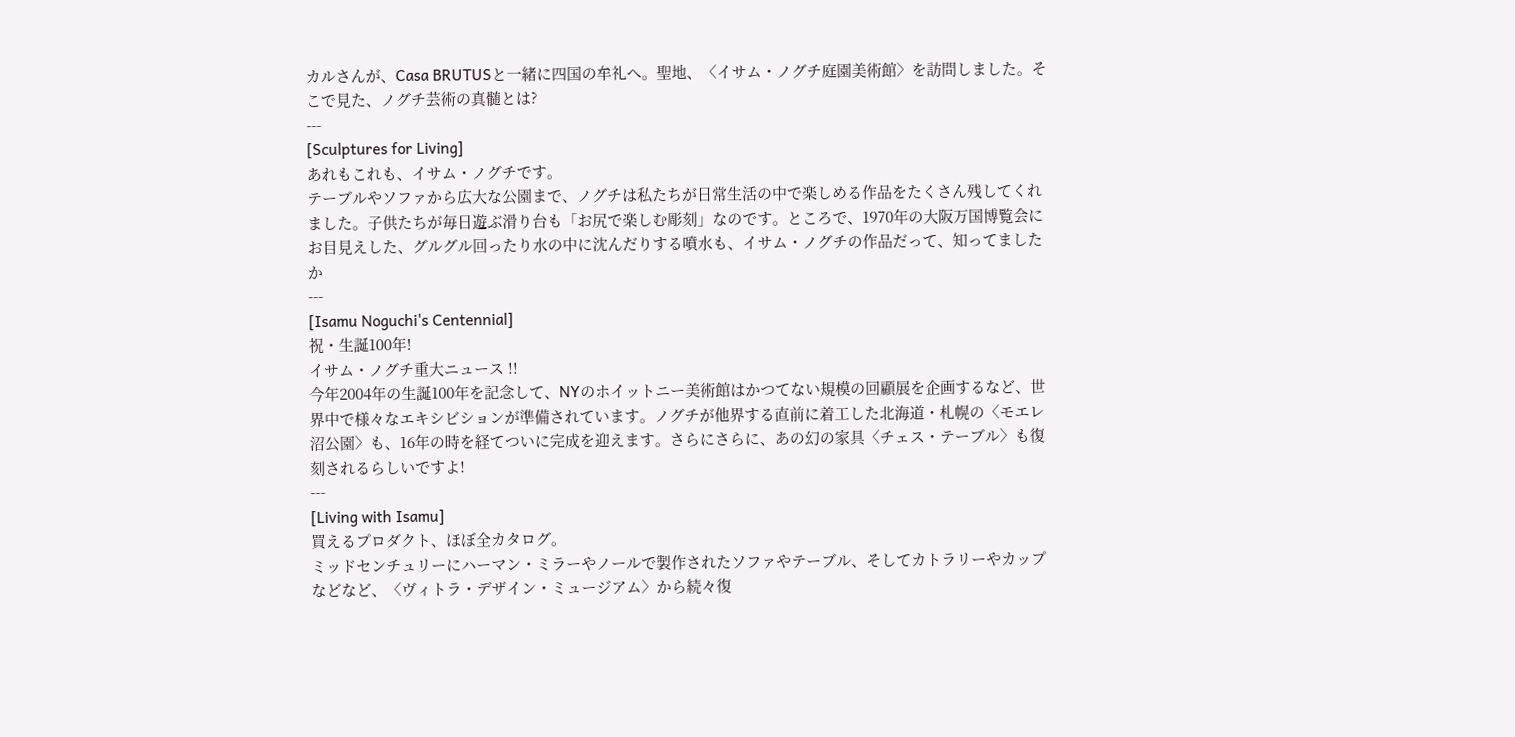カルさんが、Casa BRUTUSと一緒に四国の牟礼へ。聖地、〈イサム・ノグチ庭園美術館〉を訪問しました。そこで見た、ノグチ芸術の真髄とは?
---
[Sculptures for Living]
あれもこれも、イサム・ノグチです。
テーブルやソファから広大な公園まで、ノグチは私たちが日常生活の中で楽しめる作品をたくさん残してくれました。子供たちが毎日遊ぶ滑り台も「お尻で楽しむ彫刻」なのです。ところで、1970年の大阪万国博覧会にお目見えした、グルグル回ったり水の中に沈んだりする噴水も、イサム・ノグチの作品だって、知ってましたか
---
[Isamu Noguchi's Centennial]
祝・生誕100年!
イサム・ノグチ重大ニュース !!
今年2004年の生誕100年を記念して、NYのホイットニー美術館はかつてない規模の回顧展を企画するなど、世界中で様々なエキシビションが準備されています。ノグチが他界する直前に着工した北海道・札幌の〈モエレ沼公園〉も、16年の時を経てついに完成を迎えます。さらにさらに、あの幻の家具〈チェス・テーブル〉も復刻されるらしいですよ!
---
[Living with Isamu]
買えるプロダクト、ほぼ全カタログ。
ミッドセンチュリーにハーマン・ミラーやノールで製作されたソファやテーブル、そしてカトラリーやカップなどなど、〈ヴィトラ・デザイン・ミュージアム〉から続々復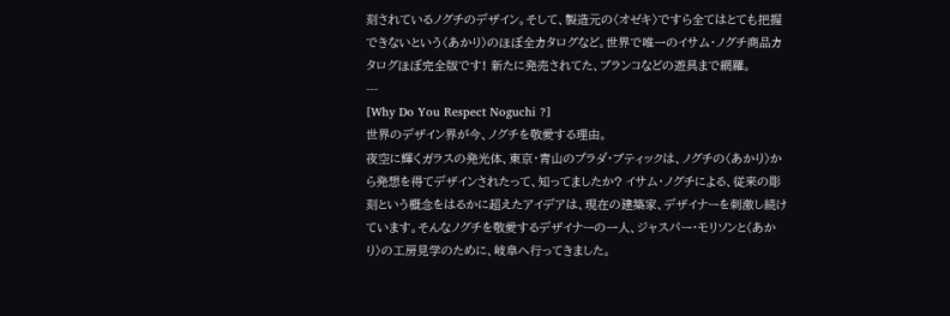刻されているノグチのデザイン。そして、製造元の〈オゼキ〉ですら全てはとても把握できないという〈あかり〉のほぼ全カタログなど。世界で唯一のイサム・ノグチ商品カタログほぼ完全版です! 新たに発売されてた、ブランコなどの遊具まで網羅。
---
[Why Do You Respect Noguchi ?]
世界のデザイン界が今、ノグチを敬愛する理由。
夜空に輝くガラスの発光体、東京・青山のプラダ・ブティックは、ノグチの〈あかり〉から発想を得てデザインされたって、知ってましたか? イサム・ノグチによる、従来の彫刻という概念をはるかに超えたアイデアは、現在の建築家、デザイナーを刺激し続けています。そんなノグチを敬愛するデザイナーの一人、ジャスパー・モリソンと〈あかり〉の工房見学のために、岐阜へ行ってきました。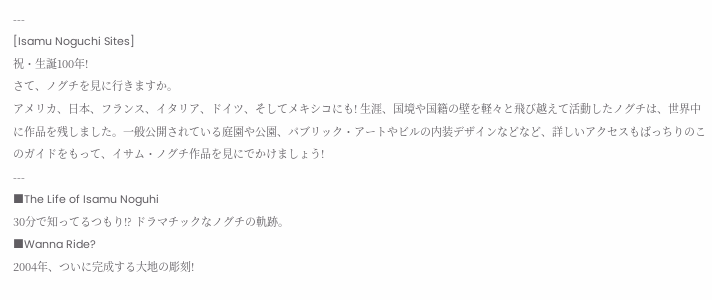---
[Isamu Noguchi Sites]
祝・生誕100年!
さて、ノグチを見に行きますか。
アメリカ、日本、フランス、イタリア、ドイツ、そしてメキシコにも! 生涯、国境や国籍の壁を軽々と飛び越えて活動したノグチは、世界中に作品を残しました。一般公開されている庭園や公園、パブリック・アートやビルの内装デザインなどなど、詳しいアクセスもばっちりのこのガイドをもって、イサム・ノグチ作品を見にでかけましょう!
---
■The Life of Isamu Noguhi
30分で知ってるつもり!? ドラマチックなノグチの軌跡。
■Wanna Ride?
2004年、ついに完成する大地の彫刻!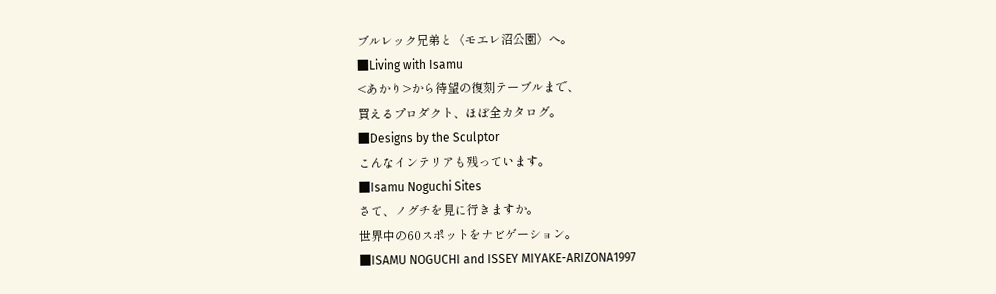ブルレック兄弟と〈モエレ沼公園〉へ。
■Living with Isamu
<あかり>から待望の復刻テーブルまで、
買えるプロダクト、ほぼ全カタログ。
■Designs by the Sculptor
こんなインテリアも残っています。
■Isamu Noguchi Sites
さて、ノグチを見に行きますか。
世界中の60スポットをナビゲーション。
■ISAMU NOGUCHI and ISSEY MIYAKE-ARIZONA1997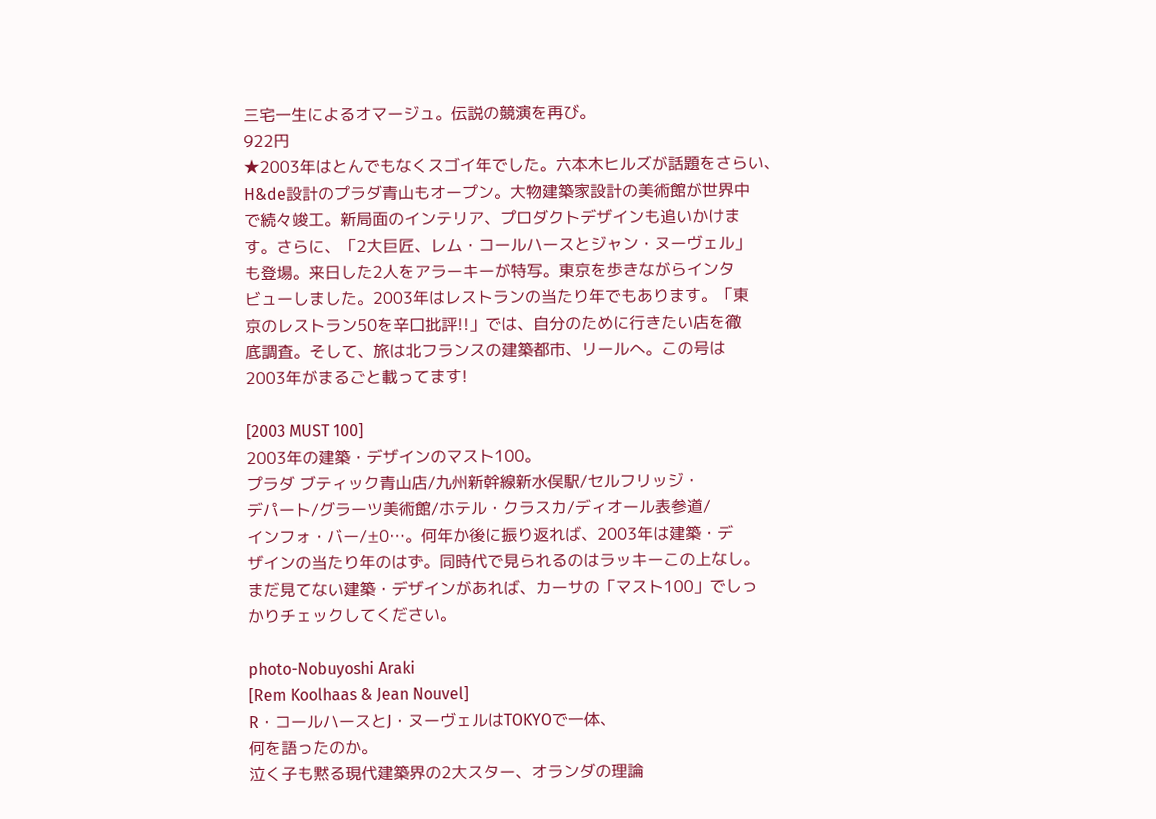三宅一生によるオマージュ。伝説の競演を再び。
922円
★2003年はとんでもなくスゴイ年でした。六本木ヒルズが話題をさらい、
H&de設計のプラダ青山もオープン。大物建築家設計の美術館が世界中
で続々竣工。新局面のインテリア、プロダクトデザインも追いかけま
す。さらに、「2大巨匠、レム・コールハースとジャン・ヌーヴェル」
も登場。来日した2人をアラーキーが特写。東京を歩きながらインタ
ビューしました。2003年はレストランの当たり年でもあります。「東
京のレストラン50を辛口批評!!」では、自分のために行きたい店を徹
底調査。そして、旅は北フランスの建築都市、リールへ。この号は
2003年がまるごと載ってます!

[2003 MUST 100]
2003年の建築・デザインのマスト100。
プラダ ブティック青山店/九州新幹線新水俣駅/セルフリッジ・
デパート/グラーツ美術館/ホテル・クラスカ/ディオール表参道/
インフォ・バー/±0…。何年か後に振り返れば、2003年は建築・デ
ザインの当たり年のはず。同時代で見られるのはラッキーこの上なし。
まだ見てない建築・デザインがあれば、カーサの「マスト100」でしっ
かりチェックしてください。

photo-Nobuyoshi Araki
[Rem Koolhaas & Jean Nouvel]
R・コールハースとJ・ヌーヴェルはTOKYOで一体、
何を語ったのか。
泣く子も黙る現代建築界の2大スター、オランダの理論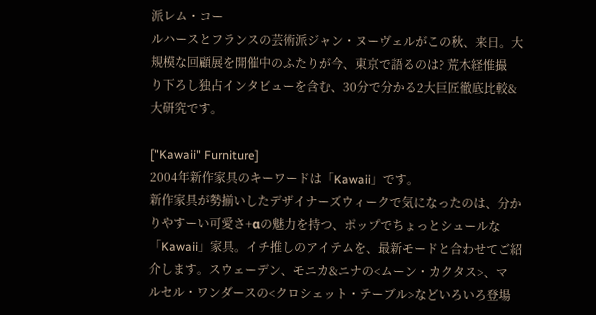派レム・コー
ルハースとフランスの芸術派ジャン・ヌーヴェルがこの秋、来日。大
規模な回顧展を開催中のふたりが今、東京で語るのは? 荒木経惟撮
り下ろし独占インタビューを含む、30分で分かる2大巨匠徹底比較&
大研究です。

["Kawaii" Furniture]
2004年新作家具のキーワードは「Kawaii」です。
新作家具が勢揃いしたデザイナーズウィークで気になったのは、分か
りやすーい可愛さ+αの魅力を持つ、ポップでちょっとシュールな
「Kawaii」家具。イチ推しのアイテムを、最新モードと合わせてご紹
介します。スウェーデン、モニカ&ニナの<ムーン・カクタス>、マ
ルセル・ワンダースの<クロシェット・テーブル>などいろいろ登場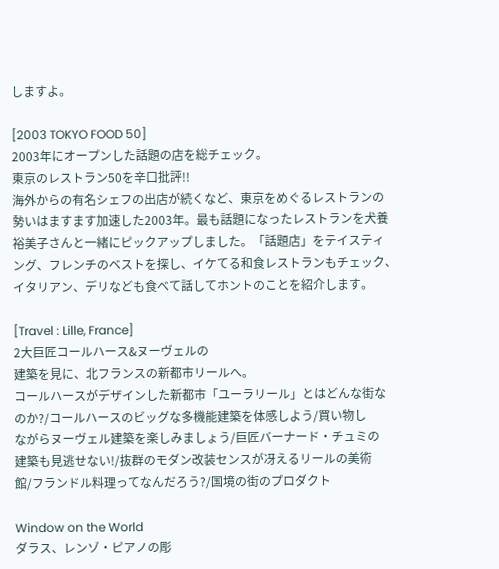しますよ。

[2003 TOKYO FOOD 50]
2003年にオープンした話題の店を総チェック。
東京のレストラン50を辛口批評!!
海外からの有名シェフの出店が続くなど、東京をめぐるレストランの
勢いはますます加速した2003年。最も話題になったレストランを犬養
裕美子さんと一緒にピックアップしました。「話題店」をテイスティ
ング、フレンチのベストを探し、イケてる和食レストランもチェック、
イタリアン、デリなども食べて話してホントのことを紹介します。

[Travel : Lille, France]
2大巨匠コールハース&ヌーヴェルの
建築を見に、北フランスの新都市リールへ。
コールハースがデザインした新都市「ユーラリール」とはどんな街な
のか?/コールハースのビッグな多機能建築を体感しよう/買い物し
ながらヌーヴェル建築を楽しみましょう/巨匠バーナード・チュミの
建築も見逃せない!/抜群のモダン改装センスが冴えるリールの美術
館/フランドル料理ってなんだろう?/国境の街のプロダクト

Window on the World
ダラス、レンゾ・ピアノの彫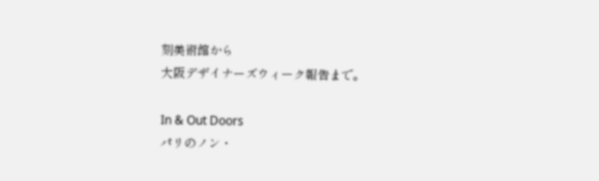刻美術館から
大阪デザイナーズウィーク報告まで。

In & Out Doors
パリのノン・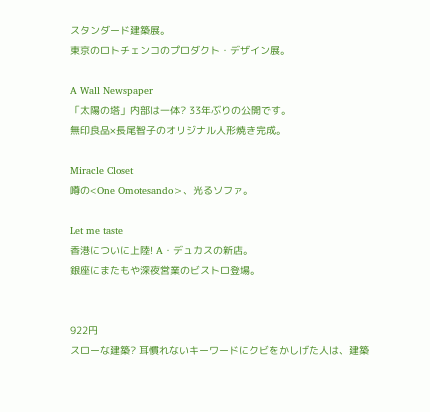スタンダード建築展。
東京のロトチェンコのプロダクト・デザイン展。

A Wall Newspaper
「太陽の塔」内部は一体? 33年ぶりの公開です。
無印良品×長尾智子のオリジナル人形焼き完成。

Miracle Closet
噂の<One Omotesando>、光るソファ。

Let me taste
香港についに上陸! A・デュカスの新店。
銀座にまたもや深夜営業のビストロ登場。


922円
スローな建築? 耳慣れないキーワードにクビをかしげた人は、建築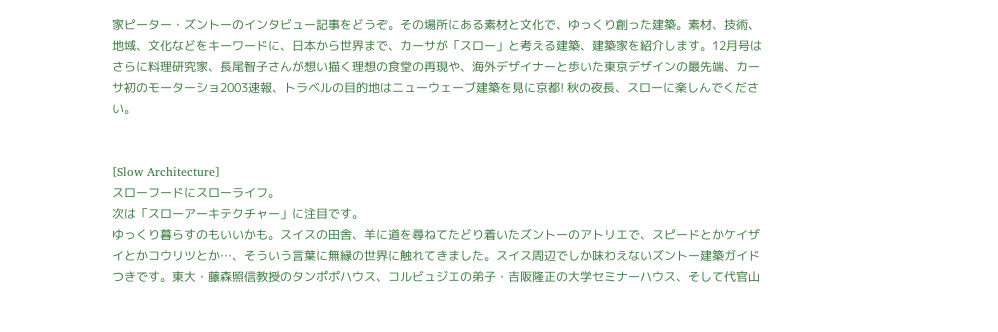家ピーター・ズントーのインタビュー記事をどうぞ。その場所にある素材と文化で、ゆっくり創った建築。素材、技術、地域、文化などをキーワードに、日本から世界まで、カーサが「スロー」と考える建築、建築家を紹介します。12月号はさらに料理研究家、長尾智子さんが想い描く理想の食堂の再現や、海外デザイナーと歩いた東京デザインの最先端、カーサ初のモーターショ2003速報、トラベルの目的地はニューウェーブ建築を見に京都! 秋の夜長、スローに楽しんでください。


[Slow Architecture]
スローフードにスローライフ。
次は「スローアーキテクチャー」に注目です。
ゆっくり暮らすのもいいかも。スイスの田舎、羊に道を尋ねてたどり着いたズントーのアトリエで、スピードとかケイザイとかコウリツとか…、そういう言葉に無縁の世界に触れてきました。スイス周辺でしか味わえないズントー建築ガイドつきです。東大・藤森照信教授のタンポポハウス、コルビュジエの弟子・吉阪隆正の大学セミナーハウス、そして代官山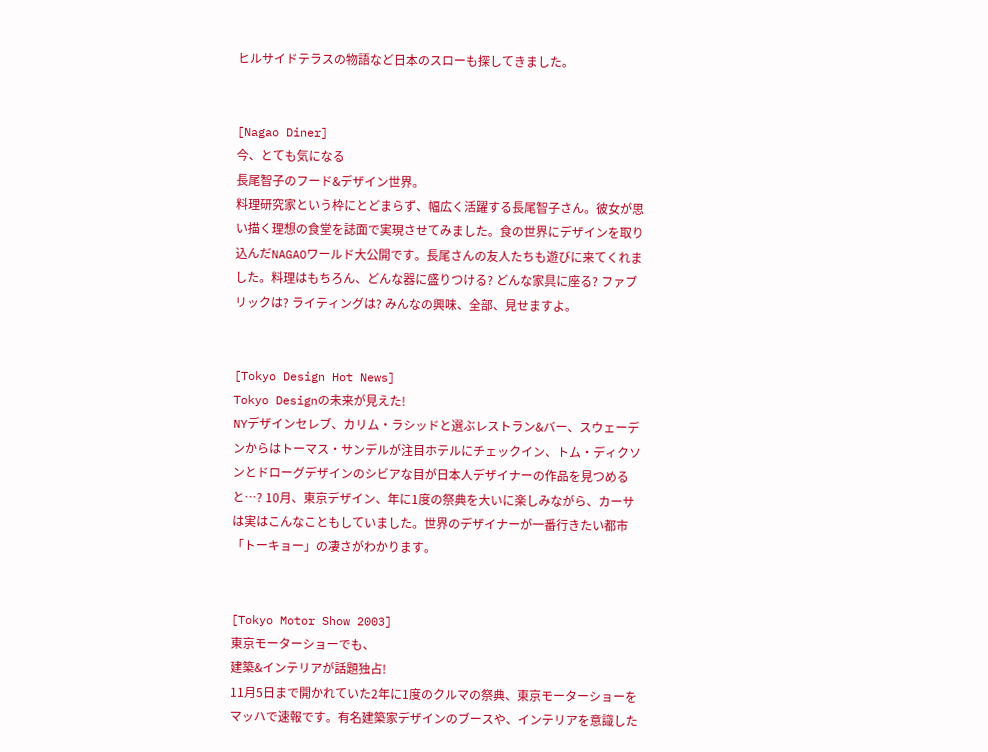ヒルサイドテラスの物語など日本のスローも探してきました。


[Nagao Diner]
今、とても気になる
長尾智子のフード&デザイン世界。
料理研究家という枠にとどまらず、幅広く活躍する長尾智子さん。彼女が思い描く理想の食堂を誌面で実現させてみました。食の世界にデザインを取り込んだNAGAOワールド大公開です。長尾さんの友人たちも遊びに来てくれました。料理はもちろん、どんな器に盛りつける? どんな家具に座る? ファブリックは? ライティングは? みんなの興味、全部、見せますよ。


[Tokyo Design Hot News]
Tokyo Designの未来が見えた!
NYデザインセレブ、カリム・ラシッドと選ぶレストラン&バー、スウェーデンからはトーマス・サンデルが注目ホテルにチェックイン、トム・ディクソンとドローグデザインのシビアな目が日本人デザイナーの作品を見つめると…? 10月、東京デザイン、年に1度の祭典を大いに楽しみながら、カーサは実はこんなこともしていました。世界のデザイナーが一番行きたい都市「トーキョー」の凄さがわかります。


[Tokyo Motor Show 2003]
東京モーターショーでも、
建築&インテリアが話題独占!
11月5日まで開かれていた2年に1度のクルマの祭典、東京モーターショーをマッハで速報です。有名建築家デザインのブースや、インテリアを意識した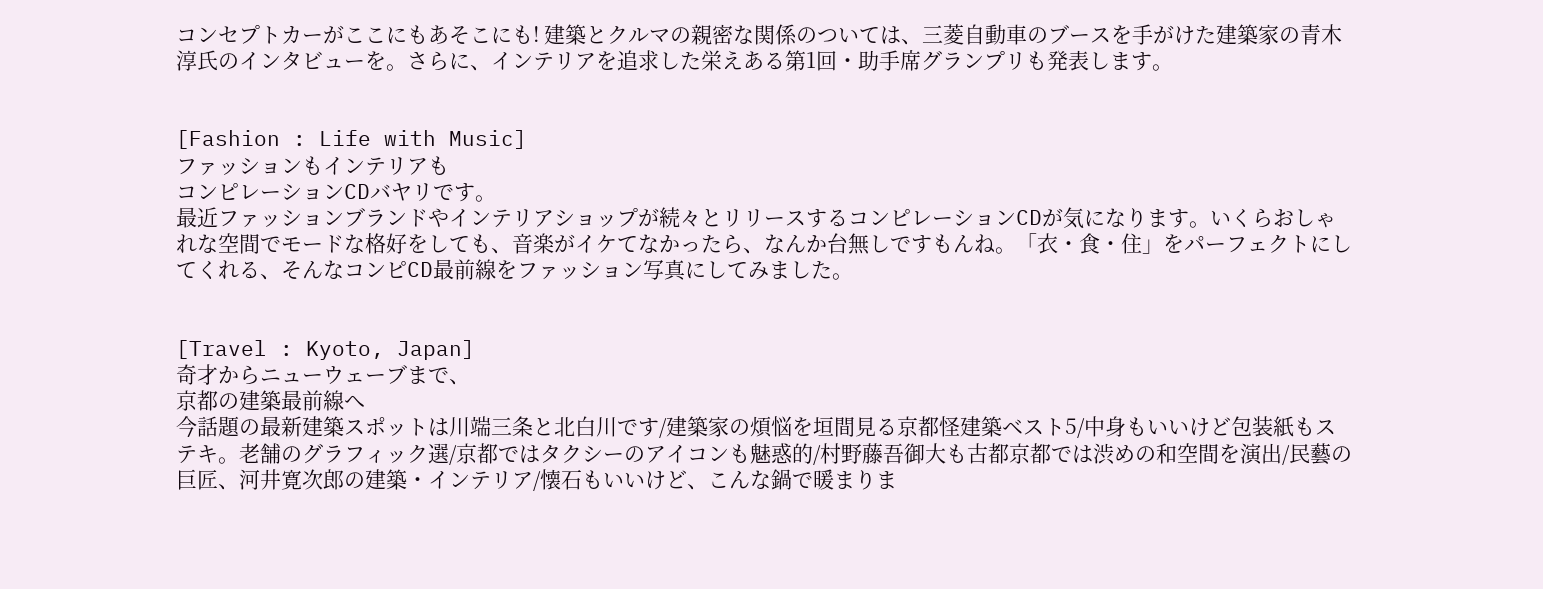コンセプトカーがここにもあそこにも! 建築とクルマの親密な関係のついては、三菱自動車のブースを手がけた建築家の青木淳氏のインタビューを。さらに、インテリアを追求した栄えある第1回・助手席グランプリも発表します。


[Fashion : Life with Music]
ファッションもインテリアも
コンピレーションCDバヤリです。
最近ファッションブランドやインテリアショップが続々とリリースするコンピレーションCDが気になります。いくらおしゃれな空間でモードな格好をしても、音楽がイケてなかったら、なんか台無しですもんね。「衣・食・住」をパーフェクトにしてくれる、そんなコンピCD最前線をファッション写真にしてみました。


[Travel : Kyoto, Japan]
奇才からニューウェーブまで、
京都の建築最前線へ
今話題の最新建築スポットは川端三条と北白川です/建築家の煩悩を垣間見る京都怪建築ベスト5/中身もいいけど包装紙もステキ。老舗のグラフィック選/京都ではタクシーのアイコンも魅惑的/村野藤吾御大も古都京都では渋めの和空間を演出/民藝の巨匠、河井寛次郎の建築・インテリア/懐石もいいけど、こんな鍋で暖まりま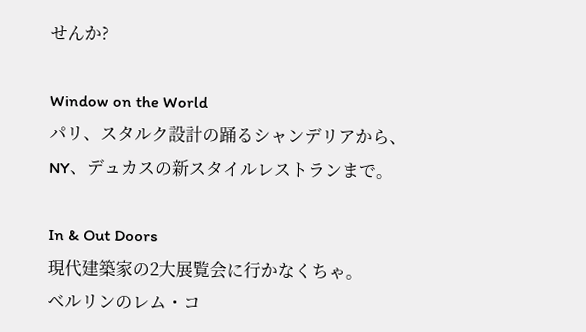せんか?

Window on the World
パリ、スタルク設計の踊るシャンデリアから、
NY、デュカスの新スタイルレストランまで。

In & Out Doors
現代建築家の2大展覧会に行かなくちゃ。
ベルリンのレム・コ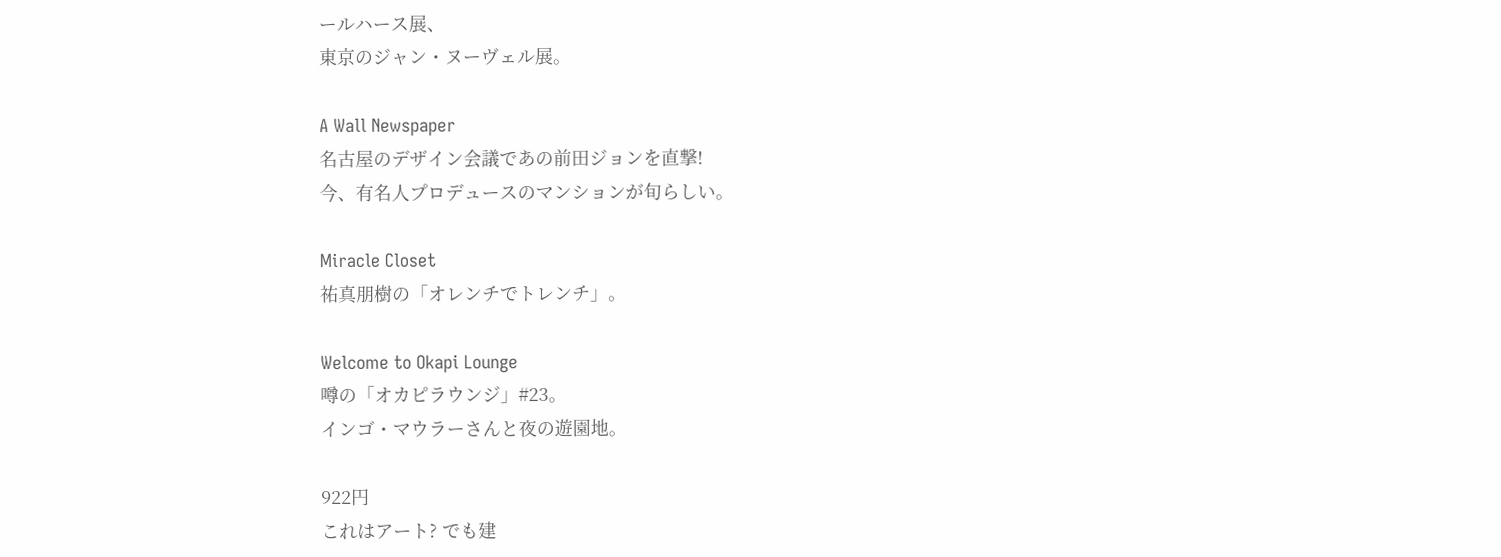ールハース展、
東京のジャン・ヌーヴェル展。

A Wall Newspaper
名古屋のデザイン会議であの前田ジョンを直撃!
今、有名人プロデュースのマンションが旬らしい。

Miracle Closet
祐真朋樹の「オレンチでトレンチ」。

Welcome to Okapi Lounge
噂の「オカピラウンジ」#23。
インゴ・マウラーさんと夜の遊園地。

922円
これはアート? でも建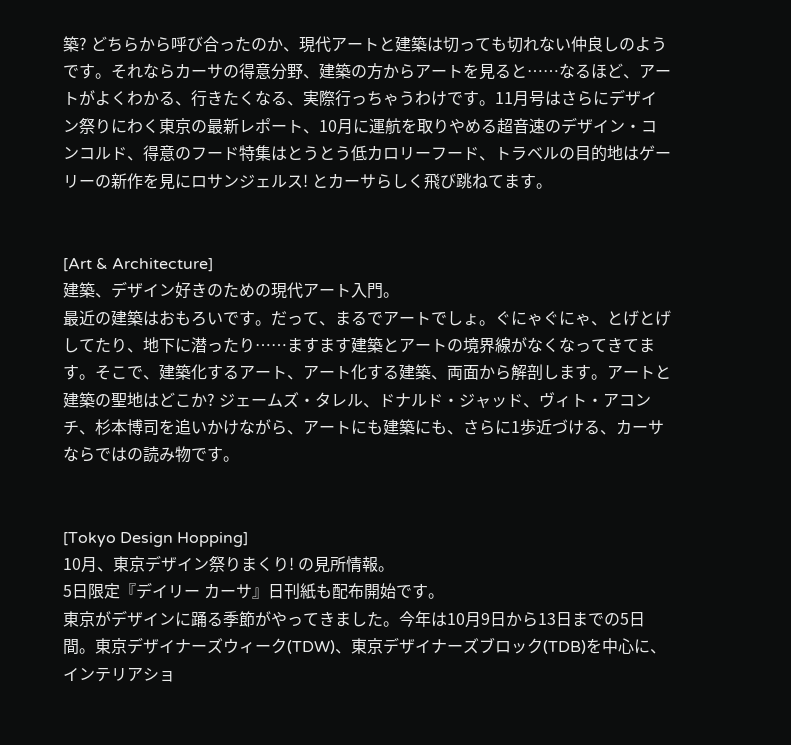築? どちらから呼び合ったのか、現代アートと建築は切っても切れない仲良しのようです。それならカーサの得意分野、建築の方からアートを見ると……なるほど、アートがよくわかる、行きたくなる、実際行っちゃうわけです。11月号はさらにデザイン祭りにわく東京の最新レポート、10月に運航を取りやめる超音速のデザイン・コンコルド、得意のフード特集はとうとう低カロリーフード、トラベルの目的地はゲーリーの新作を見にロサンジェルス! とカーサらしく飛び跳ねてます。


[Art & Architecture]
建築、デザイン好きのための現代アート入門。
最近の建築はおもろいです。だって、まるでアートでしょ。ぐにゃぐにゃ、とげとげしてたり、地下に潜ったり……ますます建築とアートの境界線がなくなってきてます。そこで、建築化するアート、アート化する建築、両面から解剖します。アートと建築の聖地はどこか? ジェームズ・タレル、ドナルド・ジャッド、ヴィト・アコンチ、杉本博司を追いかけながら、アートにも建築にも、さらに1歩近づける、カーサならではの読み物です。


[Tokyo Design Hopping]
10月、東京デザイン祭りまくり! の見所情報。
5日限定『デイリー カーサ』日刊紙も配布開始です。
東京がデザインに踊る季節がやってきました。今年は10月9日から13日までの5日間。東京デザイナーズウィーク(TDW)、東京デザイナーズブロック(TDB)を中心に、インテリアショ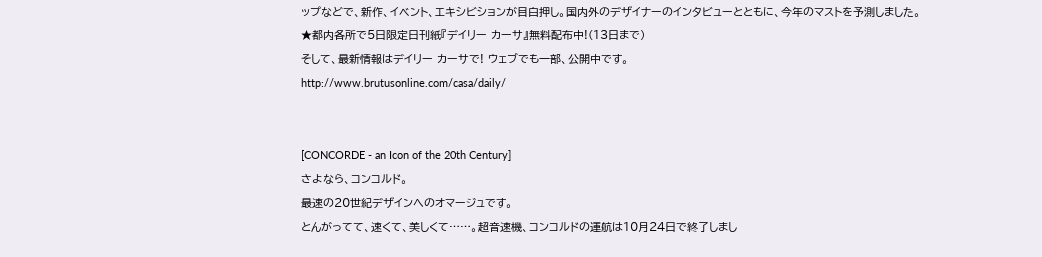ップなどで、新作、イベント、エキシビションが目白押し。国内外のデザイナーのインタビューとともに、今年のマストを予測しました。
★都内各所で5日限定日刊紙『デイリー カーサ』無料配布中!(13日まで)
そして、最新情報はデイリー カーサで! ウェブでも一部、公開中です。
http://www.brutusonline.com/casa/daily/


[CONCORDE - an Icon of the 20th Century]
さよなら、コンコルド。
最速の20世紀デザインへのオマージュです。
とんがってて、速くて、美しくて……。超音速機、コンコルドの運航は10月24日で終了しまし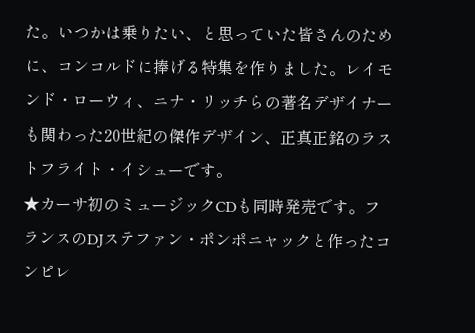た。いつかは乗りたい、と思っていた皆さんのために、コンコルドに捧げる特集を作りました。レイモンド・ローウィ、ニナ・リッチらの著名デザイナーも関わった20世紀の傑作デザイン、正真正銘のラストフライト・イシューです。
★カーサ初のミュージックCDも同時発売です。フランスのDJステファン・ポンポニャックと作ったコンピレ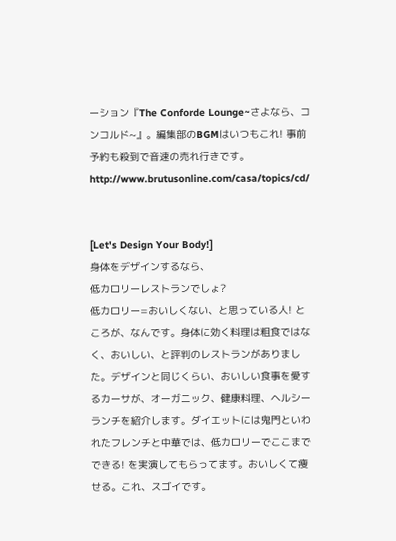ーション『The Conforde Lounge~さよなら、コンコルド~』。編集部のBGMはいつもこれ! 事前予約も殺到で音速の売れ行きです。
http://www.brutusonline.com/casa/topics/cd/


[Let's Design Your Body!]
身体をデザインするなら、
低カロリーレストランでしょ?
低カロリー=おいしくない、と思っている人! ところが、なんです。身体に効く料理は粗食ではなく、おいしい、と評判のレストランがありました。デザインと同じくらい、おいしい食事を愛するカーサが、オーガニック、健康料理、ヘルシーランチを紹介します。ダイエットには鬼門といわれたフレンチと中華では、低カロリーでここまでできる! を実演してもらってます。おいしくて痩せる。これ、スゴイです。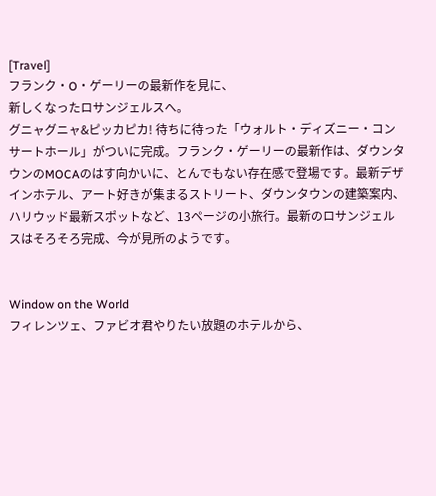[Travel]
フランク・O・ゲーリーの最新作を見に、
新しくなったロサンジェルスへ。
グニャグニャ&ピッカピカ! 待ちに待った「ウォルト・ディズニー・コンサートホール」がついに完成。フランク・ゲーリーの最新作は、ダウンタウンのMOCAのはす向かいに、とんでもない存在感で登場です。最新デザインホテル、アート好きが集まるストリート、ダウンタウンの建築案内、ハリウッド最新スポットなど、13ページの小旅行。最新のロサンジェルスはそろそろ完成、今が見所のようです。


Window on the World
フィレンツェ、ファビオ君やりたい放題のホテルから、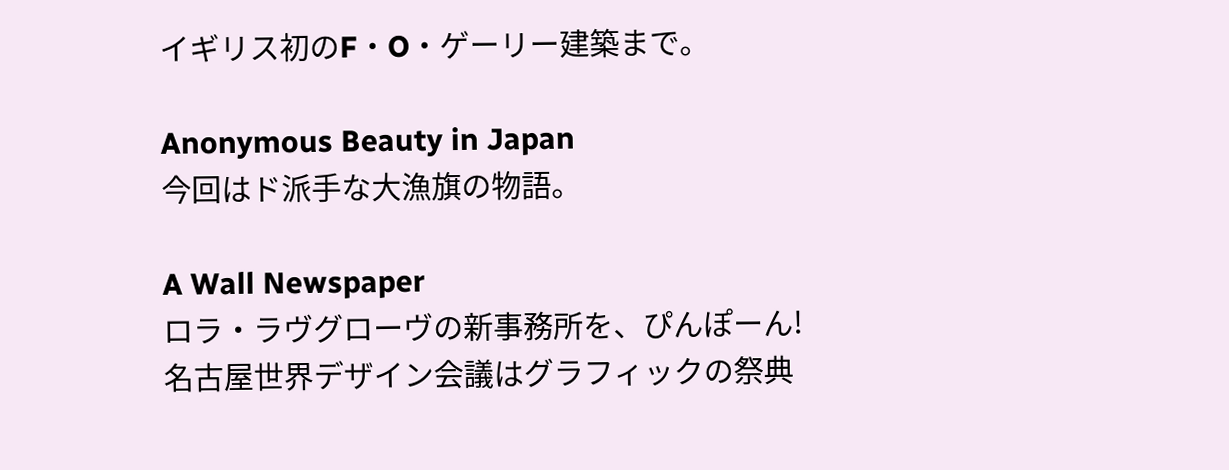イギリス初のF・O・ゲーリー建築まで。

Anonymous Beauty in Japan
今回はド派手な大漁旗の物語。

A Wall Newspaper
ロラ・ラヴグローヴの新事務所を、ぴんぽーん!
名古屋世界デザイン会議はグラフィックの祭典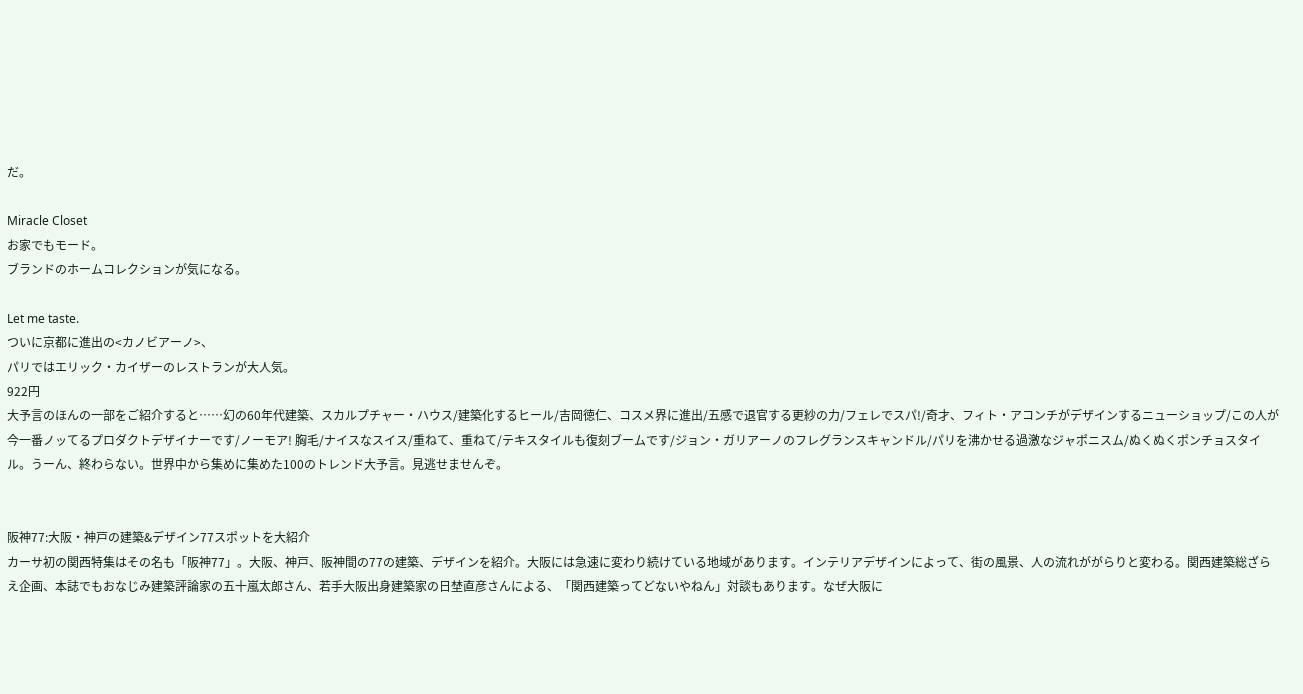だ。

Miracle Closet
お家でもモード。
ブランドのホームコレクションが気になる。

Let me taste.
ついに京都に進出の<カノビアーノ>、
パリではエリック・カイザーのレストランが大人気。
922円
大予言のほんの一部をご紹介すると……幻の60年代建築、スカルプチャー・ハウス/建築化するヒール/吉岡徳仁、コスメ界に進出/五感で退官する更紗の力/フェレでスパ!/奇才、フィト・アコンチがデザインするニューショップ/この人が今一番ノッてるプロダクトデザイナーです/ノーモア! 胸毛/ナイスなスイス/重ねて、重ねて/テキスタイルも復刻ブームです/ジョン・ガリアーノのフレグランスキャンドル/パリを沸かせる過激なジャポニスム/ぬくぬくポンチョスタイル。うーん、終わらない。世界中から集めに集めた100のトレンド大予言。見逃せませんぞ。


阪神77:大阪・神戸の建築&デザイン77スポットを大紹介
カーサ初の関西特集はその名も「阪神77」。大阪、神戸、阪神間の77の建築、デザインを紹介。大阪には急速に変わり続けている地域があります。インテリアデザインによって、街の風景、人の流れががらりと変わる。関西建築総ざらえ企画、本誌でもおなじみ建築評論家の五十嵐太郎さん、若手大阪出身建築家の日埜直彦さんによる、「関西建築ってどないやねん」対談もあります。なぜ大阪に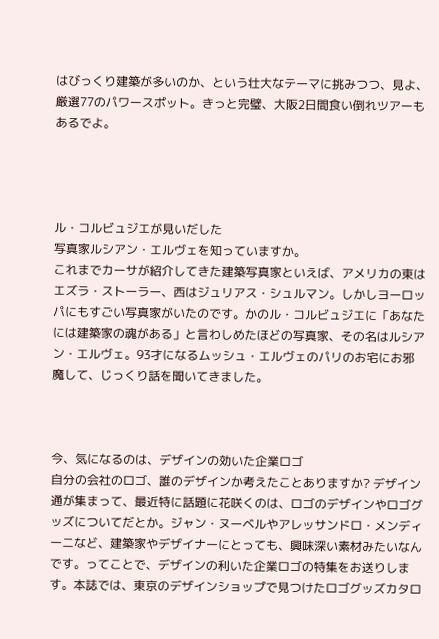はびっくり建築が多いのか、という壮大なテーマに挑みつつ、見よ、厳選77のパワースポット。きっと完璧、大阪2日間食い倒れツアーもあるでよ。




ル・コルビュジエが見いだした
写真家ルシアン・エルヴェを知っていますか。
これまでカーサが紹介してきた建築写真家といえば、アメリカの東はエズラ・ストーラー、西はジュリアス・シュルマン。しかしヨーロッパにもすごい写真家がいたのです。かのル・コルビュジエに「あなたには建築家の魂がある」と言わしめたほどの写真家、その名はルシアン・エルヴェ。93才になるムッシュ・エルヴェのパリのお宅にお邪魔して、じっくり話を聞いてきました。



今、気になるのは、デザインの効いた企業ロゴ
自分の会社のロゴ、誰のデザインか考えたことありますか? デザイン通が集まって、最近特に話題に花咲くのは、ロゴのデザインやロゴグッズについてだとか。ジャン・ヌーベルやアレッサンドロ・メンディーニなど、建築家やデザイナーにとっても、興味深い素材みたいなんです。ってことで、デザインの利いた企業ロゴの特集をお送りします。本誌では、東京のデザインショップで見つけたロゴグッズカタロ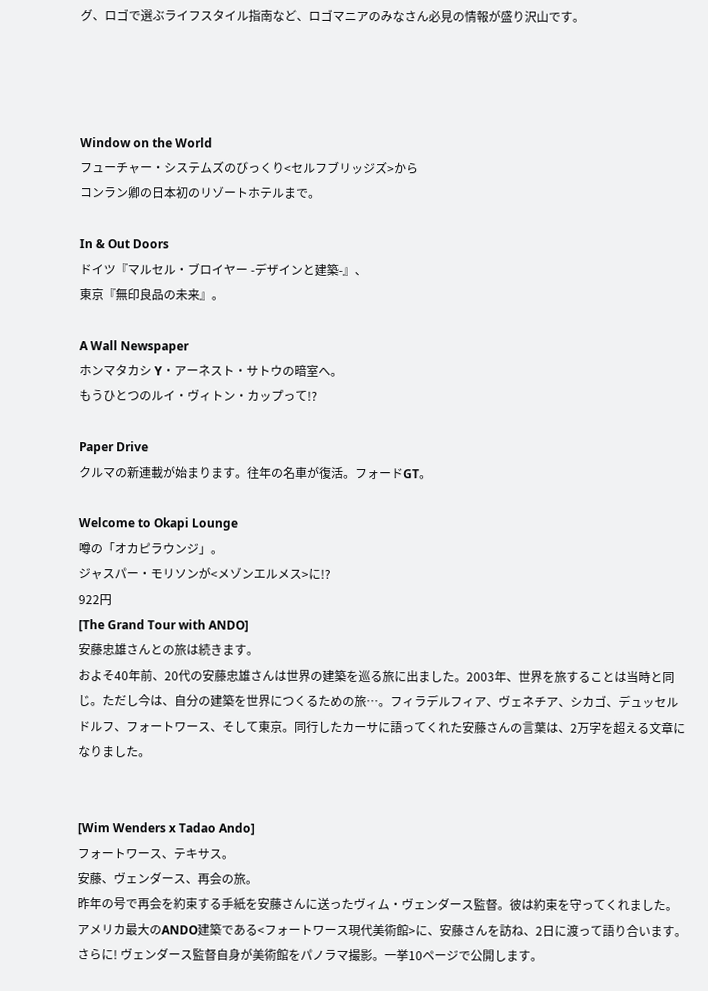グ、ロゴで選ぶライフスタイル指南など、ロゴマニアのみなさん必見の情報が盛り沢山です。




Window on the World
フューチャー・システムズのびっくり<セルフブリッジズ>から
コンラン卿の日本初のリゾートホテルまで。

In & Out Doors
ドイツ『マルセル・ブロイヤー -デザインと建築-』、
東京『無印良品の未来』。

A Wall Newspaper
ホンマタカシ Y・アーネスト・サトウの暗室へ。
もうひとつのルイ・ヴィトン・カップって!?

Paper Drive
クルマの新連載が始まります。往年の名車が復活。フォードGT。

Welcome to Okapi Lounge
噂の「オカピラウンジ」。
ジャスパー・モリソンが<メゾンエルメス>に!?
922円
[The Grand Tour with ANDO]
安藤忠雄さんとの旅は続きます。
およそ40年前、20代の安藤忠雄さんは世界の建築を巡る旅に出ました。2003年、世界を旅することは当時と同じ。ただし今は、自分の建築を世界につくるための旅…。フィラデルフィア、ヴェネチア、シカゴ、デュッセルドルフ、フォートワース、そして東京。同行したカーサに語ってくれた安藤さんの言葉は、2万字を超える文章になりました。


[Wim Wenders x Tadao Ando]
フォートワース、テキサス。
安藤、ヴェンダース、再会の旅。
昨年の号で再会を約束する手紙を安藤さんに送ったヴィム・ヴェンダース監督。彼は約束を守ってくれました。アメリカ最大のANDO建築である<フォートワース現代美術館>に、安藤さんを訪ね、2日に渡って語り合います。さらに! ヴェンダース監督自身が美術館をパノラマ撮影。一挙10ページで公開します。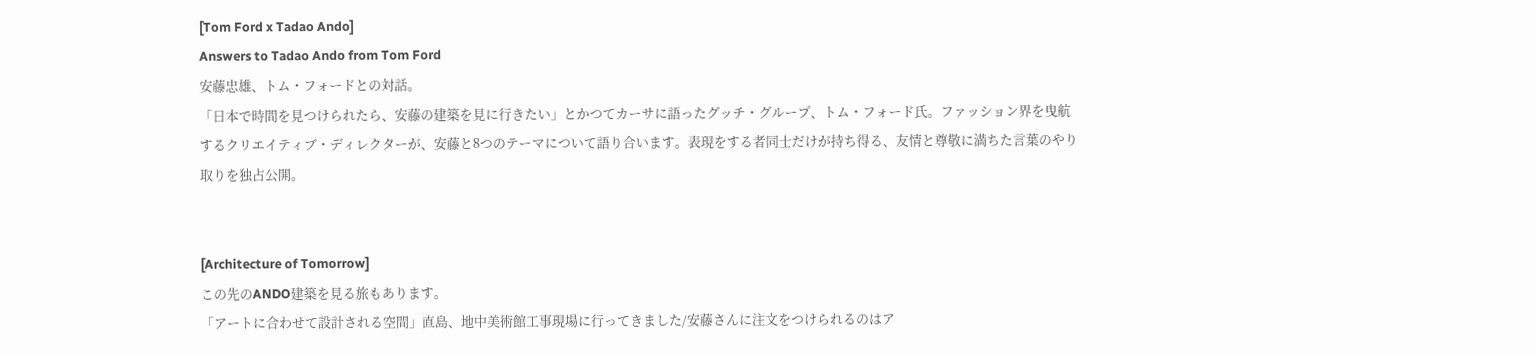[Tom Ford x Tadao Ando]
Answers to Tadao Ando from Tom Ford
安藤忠雄、トム・フォードとの対話。
「日本で時間を見つけられたら、安藤の建築を見に行きたい」とかつてカーサに語ったグッチ・グループ、トム・フォード氏。ファッション界を曳航するクリエイティブ・ディレクターが、安藤と8つのテーマについて語り合います。表現をする者同士だけが持ち得る、友情と尊敬に満ちた言葉のやり取りを独占公開。


[Architecture of Tomorrow]
この先のANDO建築を見る旅もあります。
「アートに合わせて設計される空間」直島、地中美術館工事現場に行ってきました/安藤さんに注文をつけられるのはア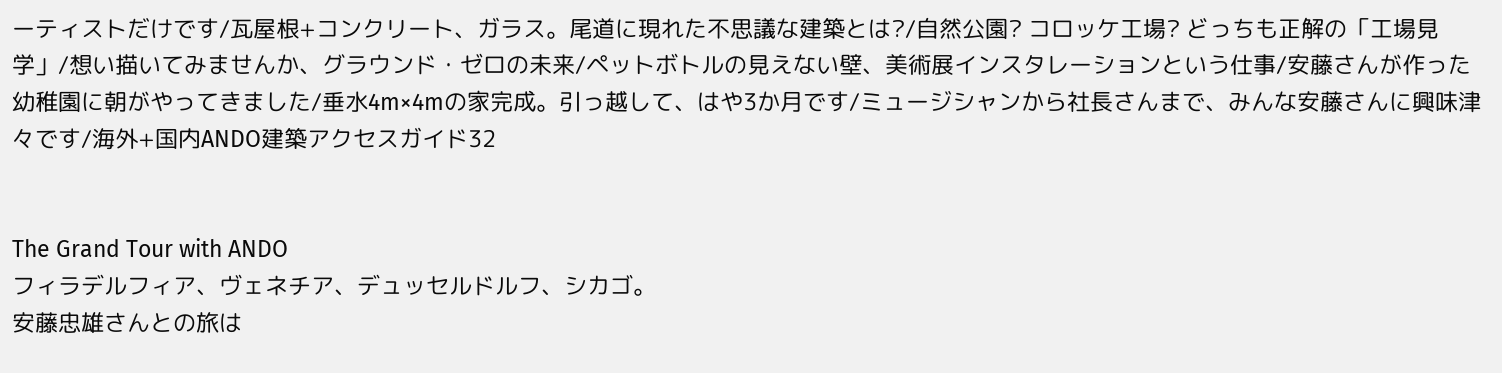ーティストだけです/瓦屋根+コンクリート、ガラス。尾道に現れた不思議な建築とは?/自然公園? コロッケ工場? どっちも正解の「工場見学」/想い描いてみませんか、グラウンド・ゼロの未来/ペットボトルの見えない壁、美術展インスタレーションという仕事/安藤さんが作った幼稚園に朝がやってきました/垂水4m×4mの家完成。引っ越して、はや3か月です/ミュージシャンから社長さんまで、みんな安藤さんに興味津々です/海外+国内ANDO建築アクセスガイド32


The Grand Tour with ANDO
フィラデルフィア、ヴェネチア、デュッセルドルフ、シカゴ。
安藤忠雄さんとの旅は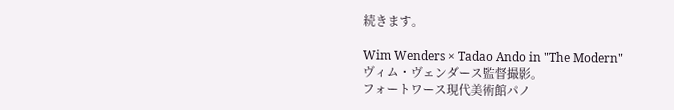続きます。

Wim Wenders × Tadao Ando in "The Modern"
ヴィム・ヴェンダース監督撮影。
フォートワース現代美術館パノ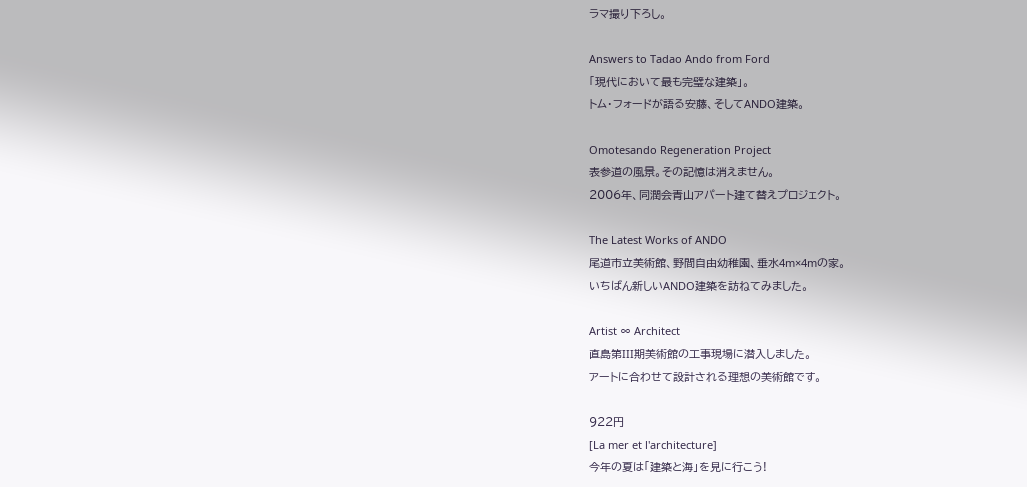ラマ撮り下ろし。

Answers to Tadao Ando from Ford
「現代において最も完璧な建築」。
トム・フォードが語る安藤、そしてANDO建築。

Omotesando Regeneration Project
表参道の風景。その記憶は消えません。
2006年、同潤会青山アパート建て替えプロジェクト。

The Latest Works of ANDO
尾道市立美術館、野間自由幼稚園、垂水4m×4mの家。
いちばん新しいANDO建築を訪ねてみました。

Artist ∞ Architect
直島第III期美術館の工事現場に潜入しました。
アートに合わせて設計される理想の美術館です。

922円
[La mer et l'architecture]
今年の夏は「建築と海」を見に行こう!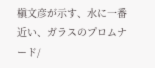槇文彦が示す、水に一番近い、ガラスのプロムナード/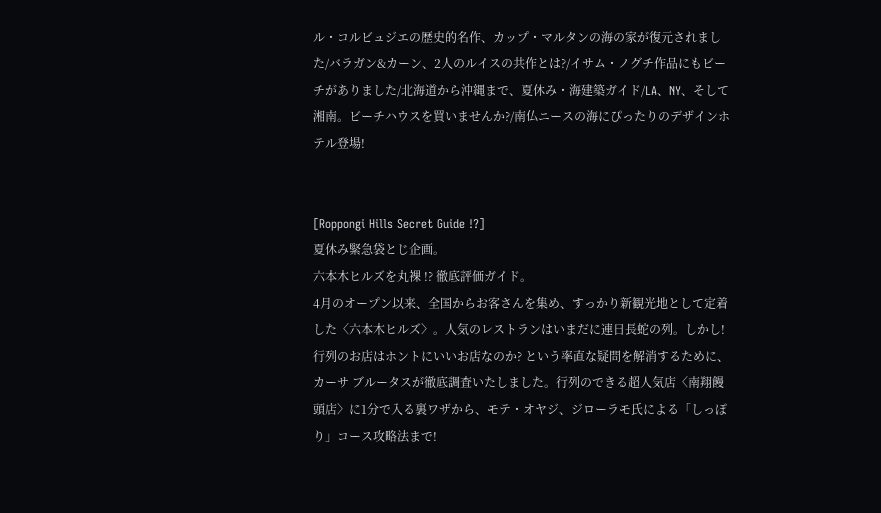ル・コルビュジエの歴史的名作、カップ・マルタンの海の家が復元されました/バラガン&カーン、2人のルイスの共作とは?/イサム・ノグチ作品にもビーチがありました/北海道から沖縄まで、夏休み・海建築ガイド/LA、NY、そして湘南。ビーチハウスを買いませんか?/南仏ニースの海にぴったりのデザインホテル登場!


[Roppongi Hills Secret Guide !?]
夏休み緊急袋とじ企画。
六本木ヒルズを丸裸 !? 徹底評価ガイド。
4月のオープン以来、全国からお客さんを集め、すっかり新観光地として定着した〈六本木ヒルズ〉。人気のレストランはいまだに連日長蛇の列。しかし! 行列のお店はホントにいいお店なのか? という率直な疑問を解消するために、カーサ ブルータスが徹底調査いたしました。行列のできる超人気店〈南翔饅頭店〉に1分で入る裏ワザから、モテ・オヤジ、ジローラモ氏による「しっぽり」コース攻略法まで!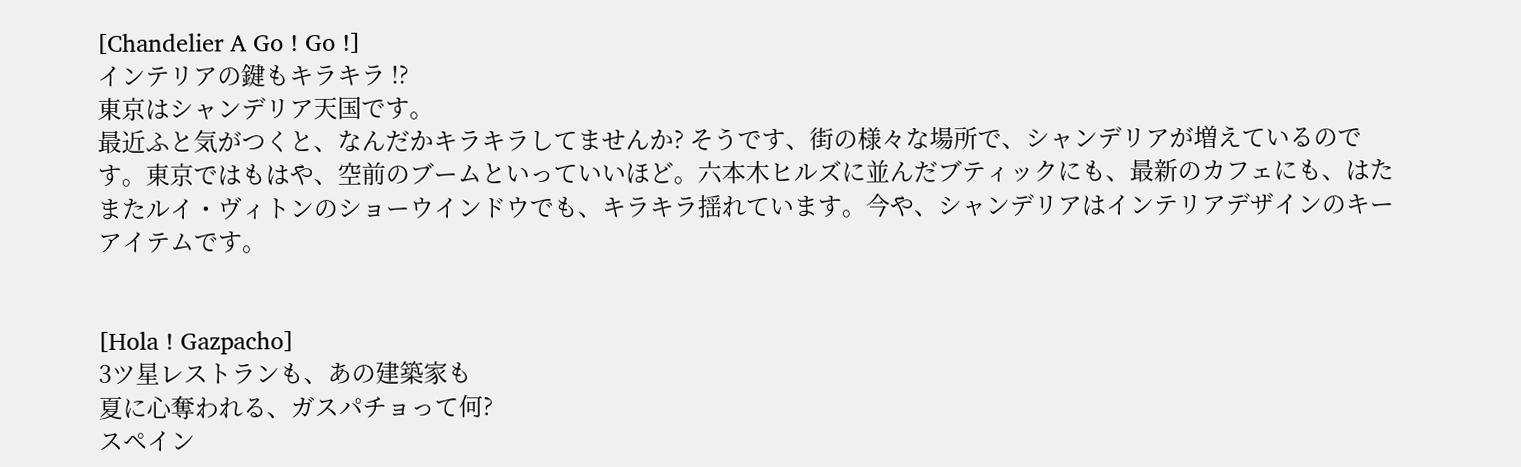[Chandelier A Go ! Go !]
インテリアの鍵もキラキラ !?
東京はシャンデリア天国です。
最近ふと気がつくと、なんだかキラキラしてませんか? そうです、街の様々な場所で、シャンデリアが増えているのです。東京ではもはや、空前のブームといっていいほど。六本木ヒルズに並んだブティックにも、最新のカフェにも、はたまたルイ・ヴィトンのショーウインドウでも、キラキラ揺れています。今や、シャンデリアはインテリアデザインのキーアイテムです。


[Hola ! Gazpacho]
3ツ星レストランも、あの建築家も
夏に心奪われる、ガスパチョって何?
スペイン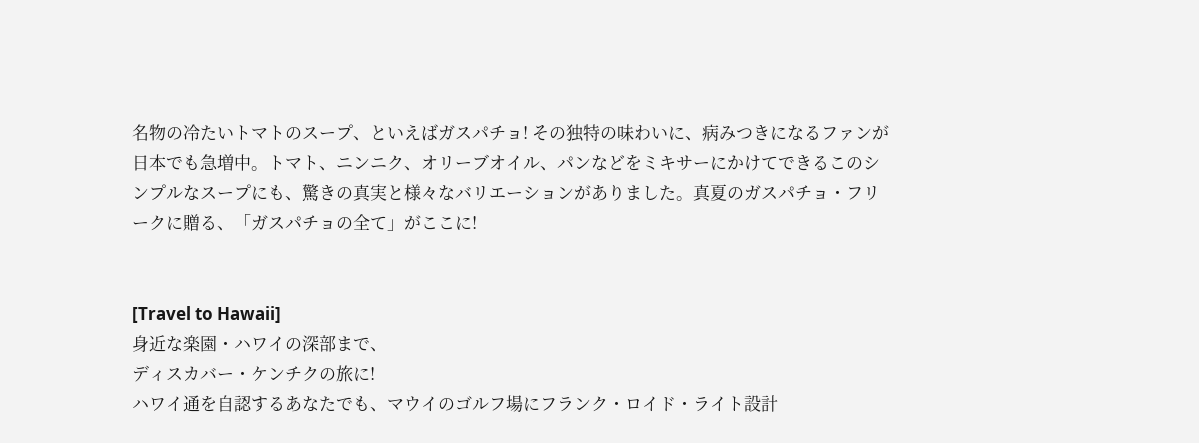名物の冷たいトマトのスープ、といえばガスパチョ! その独特の味わいに、病みつきになるファンが日本でも急増中。トマト、ニンニク、オリーブオイル、パンなどをミキサーにかけてできるこのシンプルなスープにも、驚きの真実と様々なバリエーションがありました。真夏のガスパチョ・フリークに贈る、「ガスパチョの全て」がここに!


[Travel to Hawaii]
身近な楽園・ハワイの深部まで、
ディスカバー・ケンチクの旅に!
ハワイ通を自認するあなたでも、マウイのゴルフ場にフランク・ロイド・ライト設計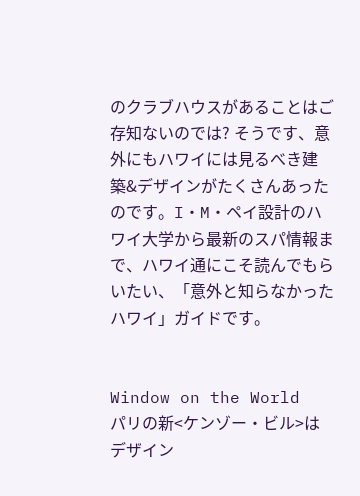のクラブハウスがあることはご存知ないのでは? そうです、意外にもハワイには見るべき建築&デザインがたくさんあったのです。I・M・ペイ設計のハワイ大学から最新のスパ情報まで、ハワイ通にこそ読んでもらいたい、「意外と知らなかったハワイ」ガイドです。


Window on the World
パリの新<ケンゾー・ビル>はデザイン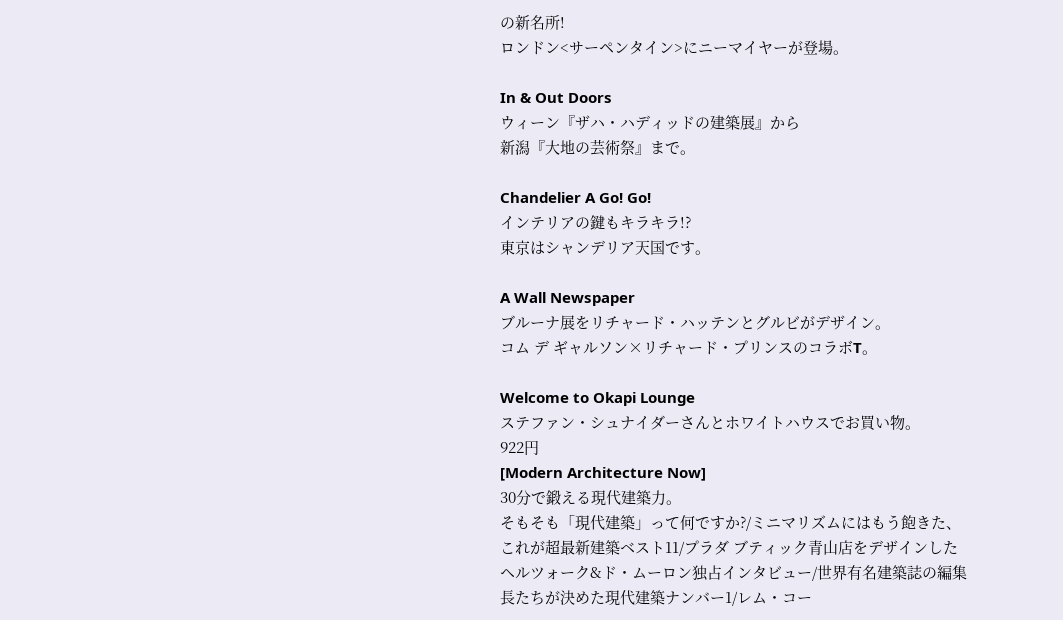の新名所!
ロンドン<サーペンタイン>にニーマイヤーが登場。

In & Out Doors
ウィーン『ザハ・ハディッドの建築展』から
新潟『大地の芸術祭』まで。

Chandelier A Go! Go!
インテリアの鍵もキラキラ!?
東京はシャンデリア天国です。

A Wall Newspaper
ブルーナ展をリチャード・ハッテンとグルビがデザイン。
コム デ ギャルソン×リチャード・プリンスのコラボT。

Welcome to Okapi Lounge
ステファン・シュナイダーさんとホワイトハウスでお買い物。
922円
[Modern Architecture Now]
30分で鍛える現代建築力。
そもそも「現代建築」って何ですか?/ミニマリズムにはもう飽きた、これが超最新建築ベスト11/プラダ ブティック青山店をデザインしたヘルツォーク&ド・ムーロン独占インタビュー/世界有名建築誌の編集長たちが決めた現代建築ナンバー1/レム・コー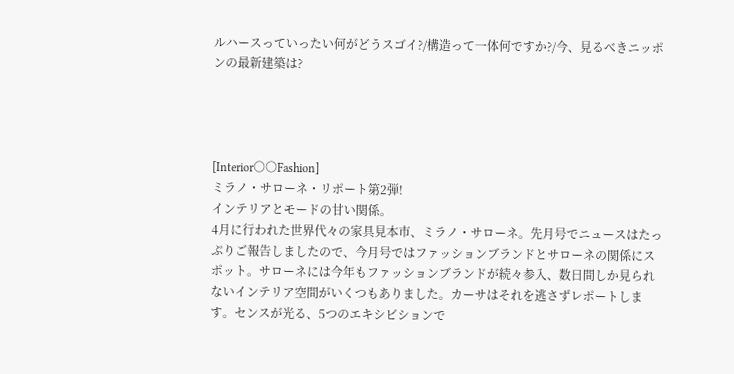ルハースっていったい何がどうスゴイ?/構造って一体何ですか?/今、見るべきニッポンの最新建築は?




[Interior○○Fashion]
ミラノ・サローネ・リポート第2弾!
インテリアとモードの甘い関係。
4月に行われた世界代々の家具見本市、ミラノ・サローネ。先月号でニュースはたっぷりご報告しましたので、今月号ではファッションブランドとサローネの関係にスポット。サローネには今年もファッションブランドが続々参入、数日間しか見られないインテリア空間がいくつもありました。カーサはそれを逃さずレポートします。センスが光る、5つのエキシビションで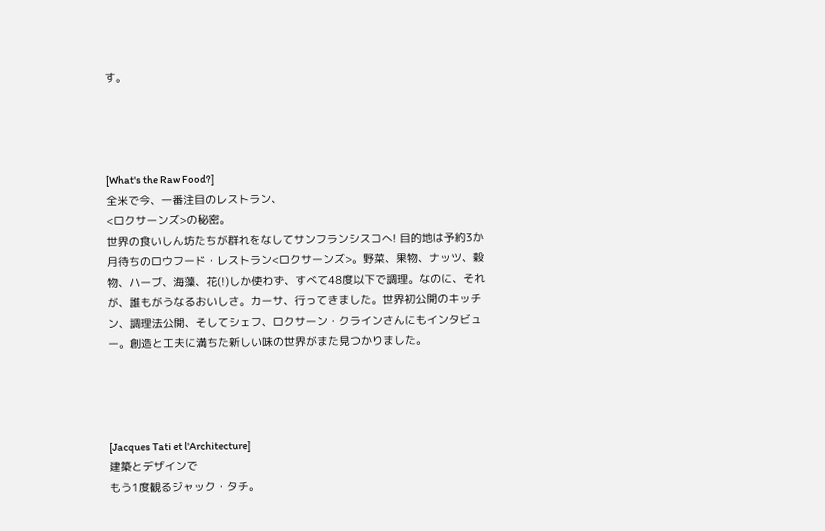す。




[What's the Raw Food?]
全米で今、一番注目のレストラン、
<ロクサーンズ>の秘密。
世界の食いしん坊たちが群れをなしてサンフランシスコへ! 目的地は予約3か月待ちのロウフード・レストラン<ロクサーンズ>。野菜、果物、ナッツ、穀物、ハーブ、海藻、花(!)しか使わず、すべて48度以下で調理。なのに、それが、誰もがうなるおいしさ。カーサ、行ってきました。世界初公開のキッチン、調理法公開、そしてシェフ、ロクサーン・クラインさんにもインタビュー。創造と工夫に満ちた新しい味の世界がまた見つかりました。




[Jacques Tati et l'Architecture]
建築とデザインで
もう1度観るジャック・タチ。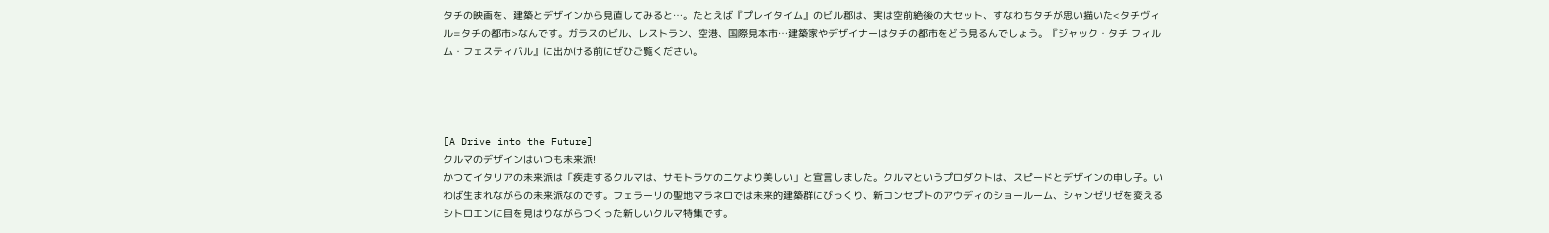タチの映画を、建築とデザインから見直してみると…。たとえば『プレイタイム』のビル郡は、実は空前絶後の大セット、すなわちタチが思い描いた<タチヴィル=タチの都市>なんです。ガラスのビル、レストラン、空港、国際見本市…建築家やデザイナーはタチの都市をどう見るんでしょう。『ジャック・タチ フィルム・フェスティバル』に出かける前にぜひご覧ください。




[A Drive into the Future]
クルマのデザインはいつも未来派!
かつてイタリアの未来派は「疾走するクルマは、サモトラケのニケより美しい」と宣言しました。クルマというプロダクトは、スピードとデザインの申し子。いわば生まれながらの未来派なのです。フェラーリの聖地マラネロでは未来的建築群にびっくり、新コンセプトのアウディのショールーム、シャンゼリゼを変えるシトロエンに目を見はりながらつくった新しいクルマ特集です。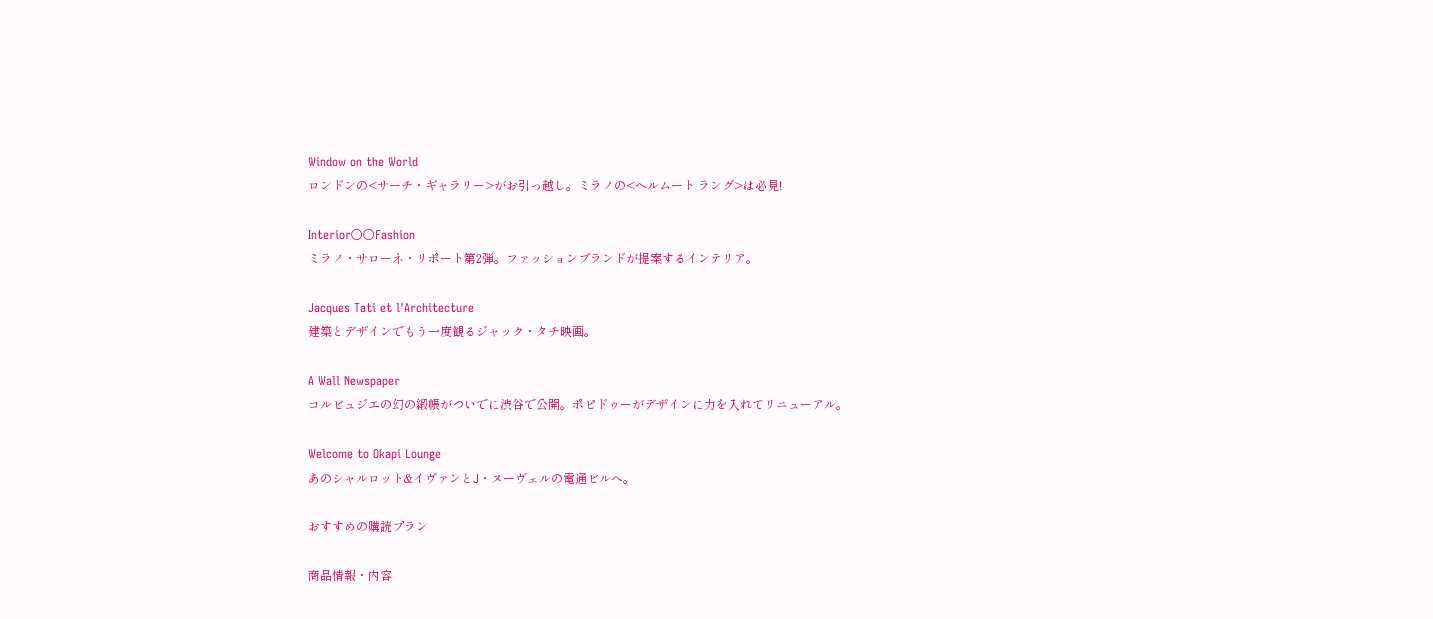Window on the World
ロンドンの<サーチ・ギャラリー>がお引っ越し。ミラノの<ヘルムート ラング>は必見!

Interior○○Fashion
ミラノ・サローネ・リポート第2弾。ファッションブランドが提案するインテリア。

Jacques Tati et l'Architecture
建築とデザインでもう一度観るジャック・タチ映画。

A Wall Newspaper
コルビュジエの幻の緞帳がついでに渋谷で公開。ポピドゥーがデザインに力を入れてリニューアル。

Welcome to Okapi Lounge
あのシャルロット&イヴァンとJ・ヌーヴェルの電通ビルへ。

おすすめの購読プラン

商品情報・内容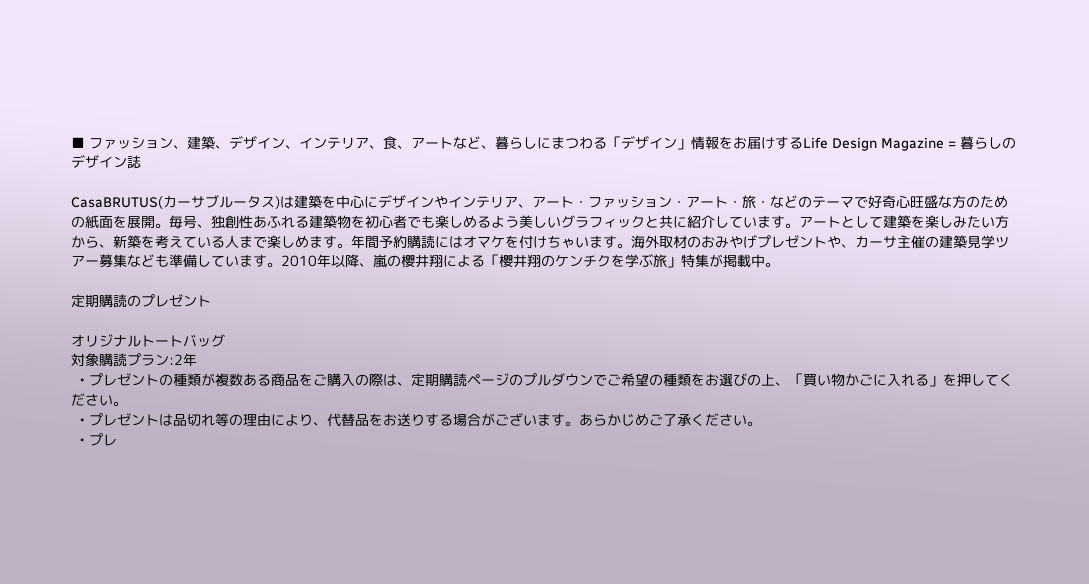■ ファッション、建築、デザイン、インテリア、食、アートなど、暮らしにまつわる「デザイン」情報をお届けするLife Design Magazine = 暮らしのデザイン誌

CasaBRUTUS(カーサブルータス)は建築を中心にデザインやインテリア、アート・ファッション・アート・旅・などのテーマで好奇心旺盛な方のための紙面を展開。毎号、独創性あふれる建築物を初心者でも楽しめるよう美しいグラフィックと共に紹介しています。アートとして建築を楽しみたい方から、新築を考えている人まで楽しめます。年間予約購読にはオマケを付けちゃいます。海外取材のおみやげプレゼントや、カーサ主催の建築見学ツアー募集なども準備しています。2010年以降、嵐の櫻井翔による「櫻井翔のケンチクを学ぶ旅」特集が掲載中。

定期購読のプレゼント

オリジナルトートバッグ
対象購読プラン:2年
  • プレゼントの種類が複数ある商品をご購入の際は、定期購読ページのプルダウンでご希望の種類をお選びの上、「買い物かごに入れる」を押してください。
  • プレゼントは品切れ等の理由により、代替品をお送りする場合がございます。あらかじめご了承ください。
  • プレ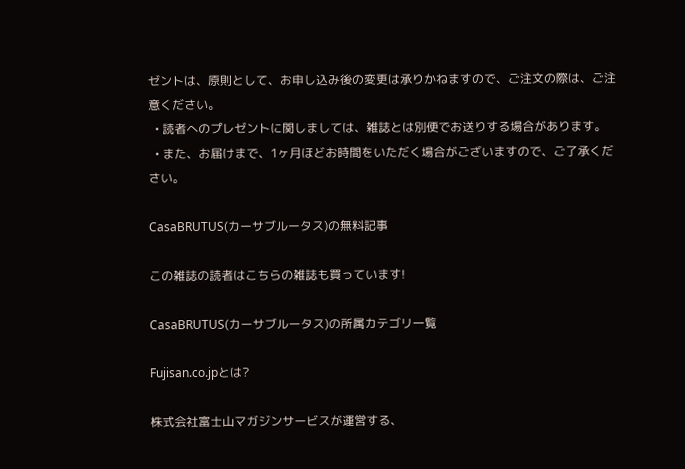ゼントは、原則として、お申し込み後の変更は承りかねますので、ご注文の際は、ご注意ください。
  • 読者へのプレゼントに関しましては、雑誌とは別便でお送りする場合があります。
  • また、お届けまで、1ヶ月ほどお時間をいただく場合がございますので、ご了承ください。

CasaBRUTUS(カーサブルータス)の無料記事

この雑誌の読者はこちらの雑誌も買っています!

CasaBRUTUS(カーサブルータス)の所属カテゴリ一覧

Fujisan.co.jpとは?

株式会社富士山マガジンサービスが運営する、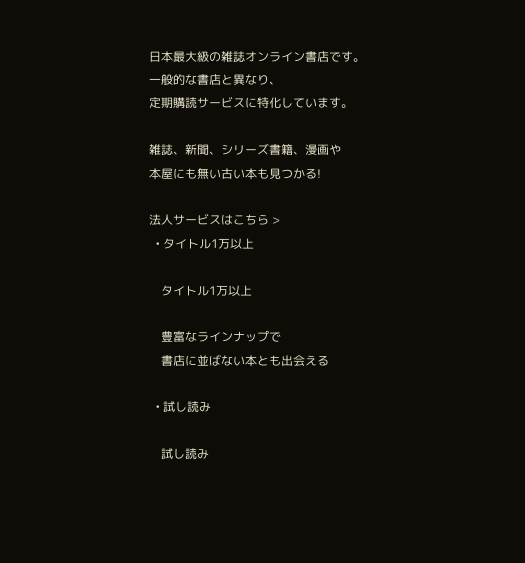日本最大級の雑誌オンライン書店です。
一般的な書店と異なり、
定期購読サービスに特化しています。

雑誌、新聞、シリーズ書籍、漫画や
本屋にも無い古い本も見つかる!

法人サービスはこちら >
  • タイトル1万以上

    タイトル1万以上

    豊富なラインナップで
    書店に並ばない本とも出会える

  • 試し読み

    試し読み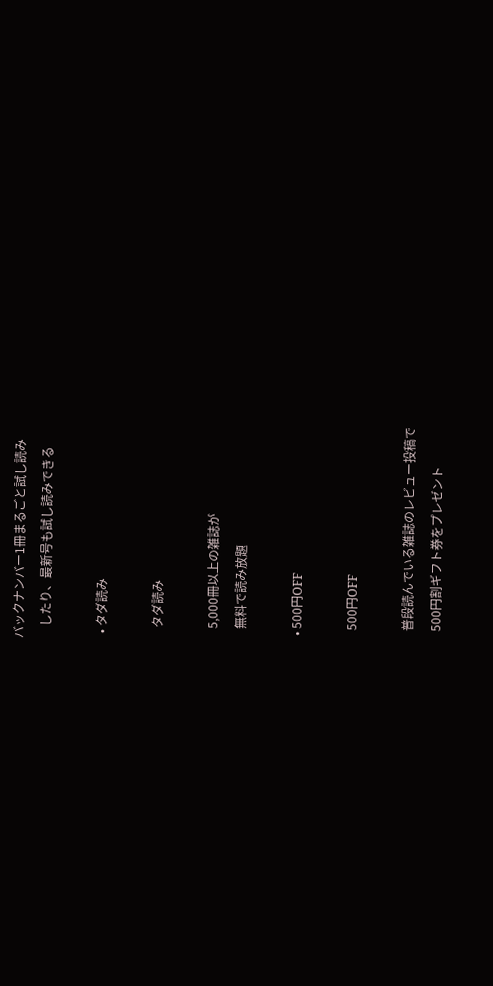バックナンバー1冊まるごと試し読み
    したり、最新号も試し読みできる

  • タダ読み

    タダ読み

    5,000冊以上の雑誌が
    無料で読み放題

  • 500円OFF

    500円OFF

    普段読んでいる雑誌のレビュー投稿で
    500円割ギフト券をプレゼント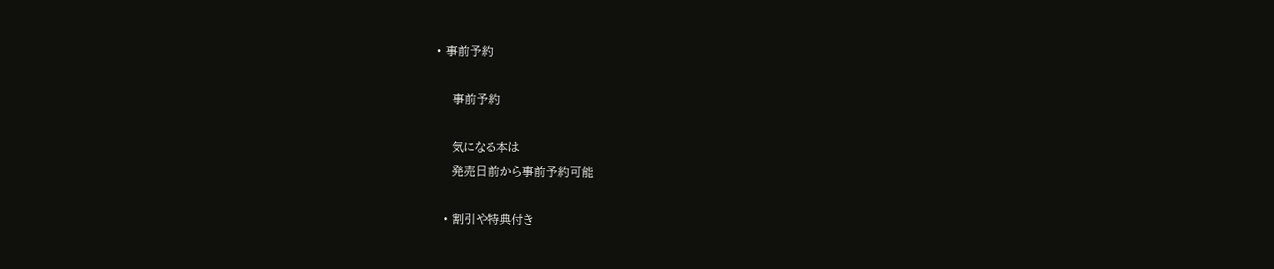• 事前予約

    事前予約

    気になる本は
    発売日前から事前予約可能

  • 割引や特典付き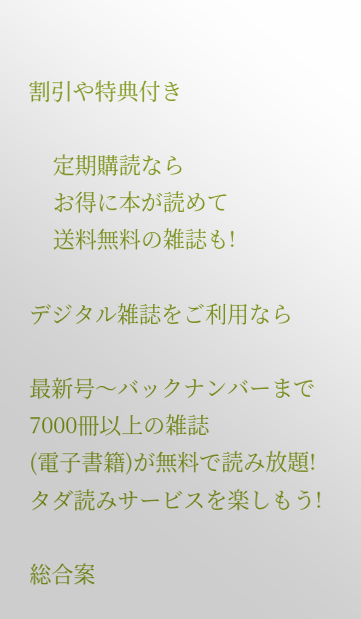割引や特典付き

    定期購読なら
    お得に本が読めて
    送料無料の雑誌も!

デジタル雑誌をご利用なら

最新号〜バックナンバーまで7000冊以上の雑誌
(電子書籍)が無料で読み放題!
タダ読みサービスを楽しもう!

総合案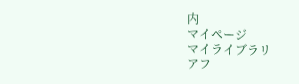内
マイページ
マイライブラリ
アフ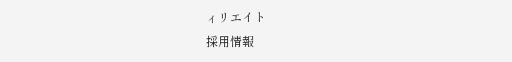ィリエイト
採用情報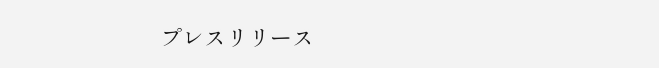プレスリリース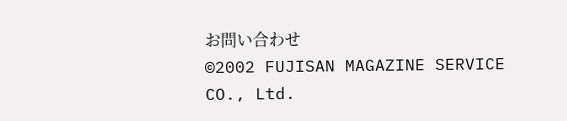お問い合わせ
©2002 FUJISAN MAGAZINE SERVICE CO., Ltd.